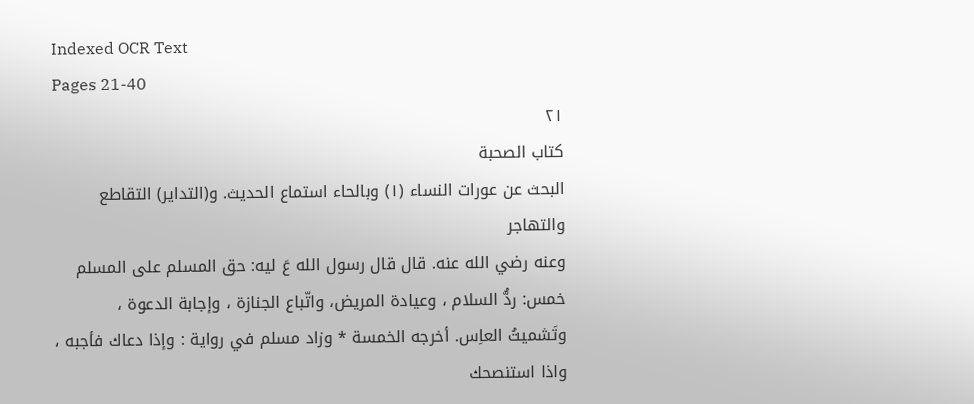Indexed OCR Text
Pages 21-40
٢١
كتاب الصحبة
البحث عن عورات النساء (١) وبالحاء استماع الحديث. و(التداير) التقاطع
والتهاجر
وعنه رضي الله عنه. قال قال رسول الله عَ ليه: حق المسلم على المسلم
خمس: ردُّ السلام ، وعيادة المريض، واتّباع الجنازة ، وإجابة الدعوة ،
وتَشميتُ العاِس. أخرجه الخمسة * وزاد مسلم في رواية : وإذا دعاك فأجبه ،
واذا استنصحك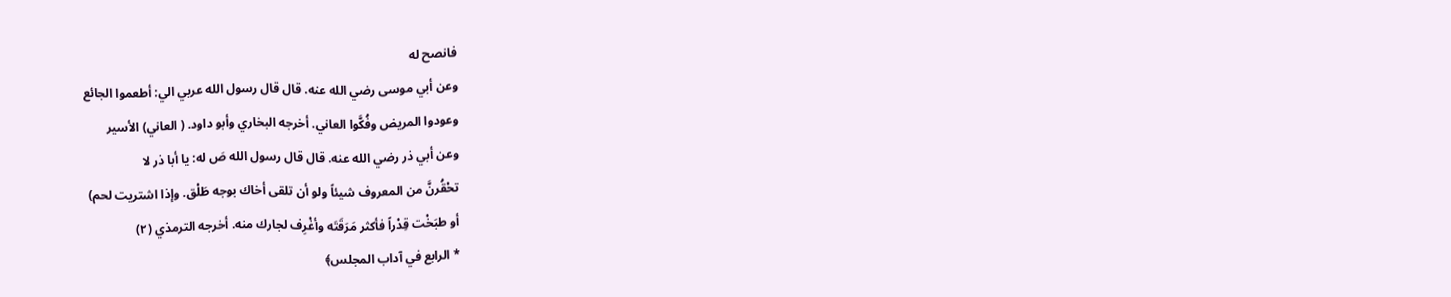فانصح له
وعن أبي موسى رضي الله عنه. قال قال رسول الله عربي الي: أطعموا الجائع
وعودوا المريض وفُكَّوا العاني. أخرجه البخاري وأبو داود. ( العاني) الأسير
وعن أبي ذر رضي الله عنه. قال قال رسول الله صَ له: يا أبا ذر لا
تحْقُرنَّ من المعروف شيئاً ولو أن تلقى أخاك بوجه طَلْق. وإذا اشتريت لحم)
أو طبَخْت قِدْراً فأكثر مَرَقَتَه وأغْرِف لجارك منه. أخرجه الترمذي (٢)
* الرابع في آداب المجلس﴾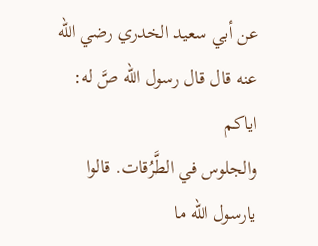عن أبي سعيد الخدري رضي الله عنه قال قال رسول الله صَّ له: اياكم
والجلوس في الطَّرُقات. قالوا يارسول الله ما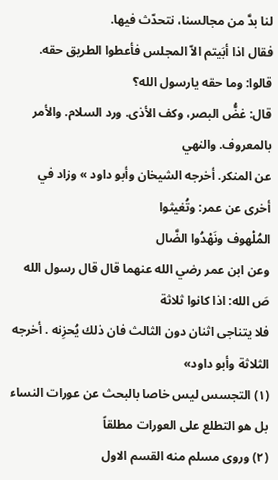لنا بدَّ من مجالسنا، نتحدّث فيها.
فقال اذا أبَيتم الاّ المجلس فأعطوا الطريق حقه. قالوا: وما حقه يارسول الله؟
قال: غضُّ البصر، وكف الأذى. ورد السلام. والأمر بالمعروف. والنهي
عن المنكر. أخرجه الشيخان وأبو داود » وزاد في أخرى عن عمر: وتُغيثوا
المُلْهوف ونَهْدُوا الضَّال
وعن ابن عمر رضي الله عنهما قال قال رسول الله صَ الله: اذا كانوا ثلاثة
فلا يتناجى اثنان دون الثالث فان ذلك يُحزِنه . أخرجه الثلاثة وأبو داود»
(١) التجسس ليس خاصا بالبحث عن عورات النساء بل هو التطلع على العورات مطلقاً
(٢) وروى مسلم منه القسم الاول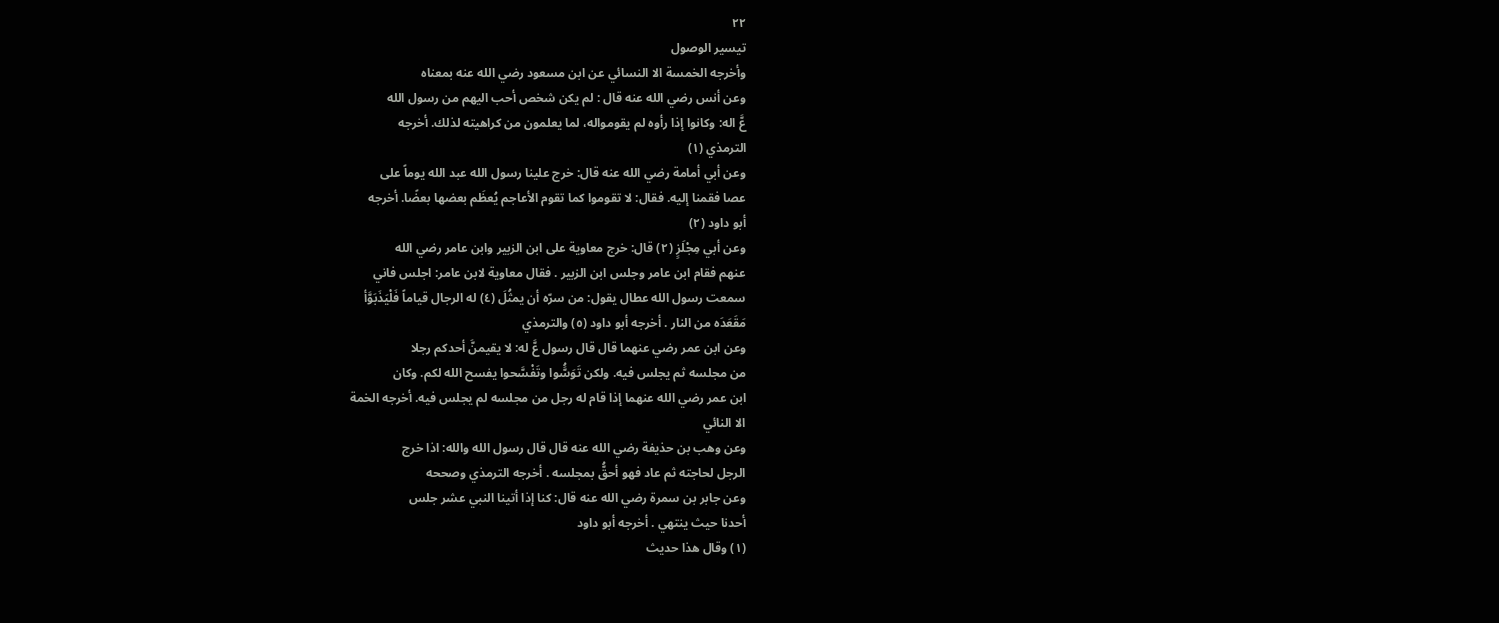٢٢
تيسير الوصول
وأخرجه الخمسة الا النسائي عن ابن مسعود رضي الله عنه بمعناه
وعن أنس رضي الله عنه قال : لم يكن شخص أحب اليهم من رسول الله
عَّ اله: وكانوا إذا رأوه لم يقومواله، لما يعلمون من كراهيته لذلك. أخرجه
الترمذي (١)
وعن أبي أمامة رضي الله عنه قال: خرج علينا رسول الله عبد الله يوماً على
عصا فقمنا إليه. فقال: لا تقوموا كما تقوم الأعاجم يُعظَم بعضها بعضًا. أخرجه
أبو داود (٢)
وعن أبي مِجْلَزٍ (٢) قال: خرج معاوية على ابن الزبير وابن عامر رضي الله
عنهم فقام ابن عامر وجلس ابن الزبير . فقال معاوية لابن عامر: اجلس فاني
سمعت رسول الله عطال يقول: من سرّه أن يمثُلَ (٤) له الرجال قياماً فَلْيَذَبَوَّأ
مَقَعَدَه من النار . أخرجه أبو داود (٥) والترمذي
وعن ابن عمر رضي عنهما قال قال رسول عَّ له: لا يقيمنَّ أحدكم رجلا
من مجلسه ثم يجلس فيه. ولكن تَوَسَُّوا وتَفْسَّحوا يفسح الله لكم. وكان
ابن عمر رضي الله عنهما إذا قام له رجل من مجلسه لم يجلس فيه. أخرجه الخمة
الا النائي
وعن وهب بن حذيفة رضي الله عنه قال قال رسول الله والله: اذا خرج
الرجل لحاجته ثم عاد فهو أحقُّ بمجلسه . أخرجه الترمذي وصححه
وعن جابر بن سمرة رضي الله عنه قال: كنا إذا أتينا النبي عشر جلس
أحدنا حيث ينتهي . أخرجه أبو داود
(١) وقال هذا حديث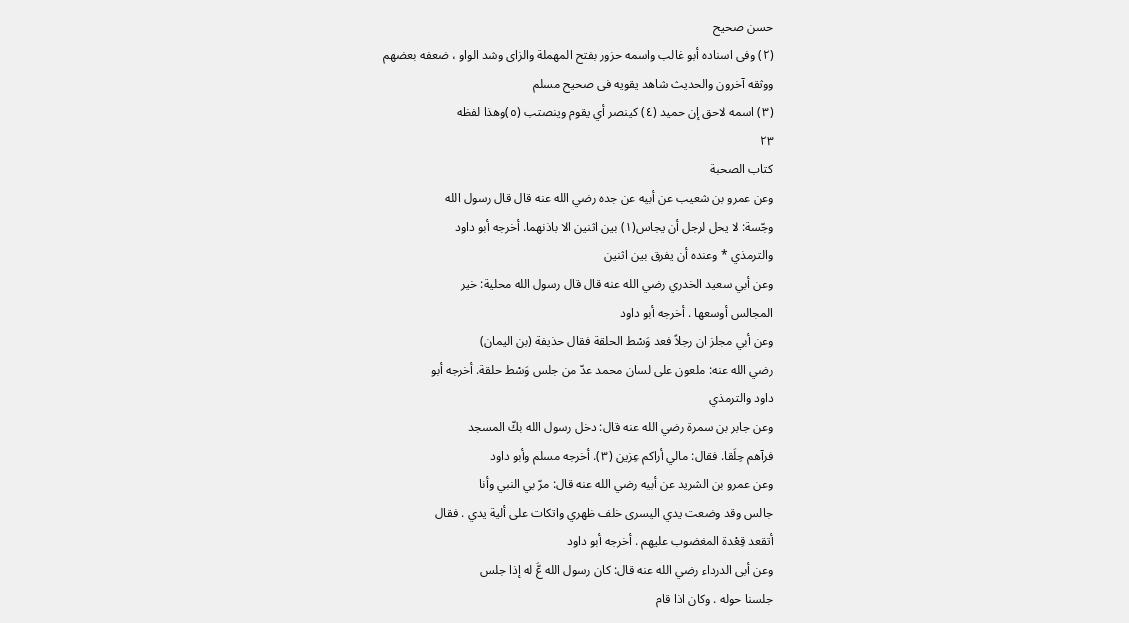حسن صحيح
(٢) وفى اسناده أبو غالب واسمه حزور بفتح المهملة والزاى وشد الواو ، ضعفه بعضهم
ووثقه آخرون والحديث شاهد يقويه فى صحيح مسلم
(٣) اسمه لاحق إن حميد (٤) كينصر أي يقوم وينصتب (٥)وهذا لفظه
٢٣
كتاب الصحبة
وعن عمرو بن شعيب عن أبيه عن جده رضي الله عنه قال قال رسول الله
وجّسة: لا يحل لرجل أن يجاس(١) بين اثنين الا باذنهما. أخرجه أبو داود
والترمذي * وعنده أن يفرق بين اثنين
وعن أبي سعيد الخدري رضي الله عنه قال قال رسول الله محلية: خير
المجالس أوسعها . أخرجه أبو داود
وعن أبي مجلز ان رجلاً فعد وَسْط الحلقة فقال حذيفة (بن اليمان)
رضي الله عنه: ملعون على لسان محمد عدّ من جلس وَسْط حلقة. أخرجه أبو
داود والترمذي
وعن جابر بن سمرة رضي الله عنه قال: دخل رسول الله بكّ المسجد
فرآهم حِلَقا. فقال: مالي أراكم عِزين (٣). أخرجه مسلم وأبو داود
وعن عمرو بن الشريد عن أبيه رضي الله عنه قال: مرّ بي النبي وأنا
جالس وقد وضعت يدي اليسرى خلف ظهري واتكات على ألية يدي . فقال
أتقعد قِعْدة المغضوب عليهم . أخرجه أبو داود
وعن أبى الدرداء رضي الله عنه قال: كان رسول الله عَّ له إذا جلس
جلسنا حوله . وكان اذا قام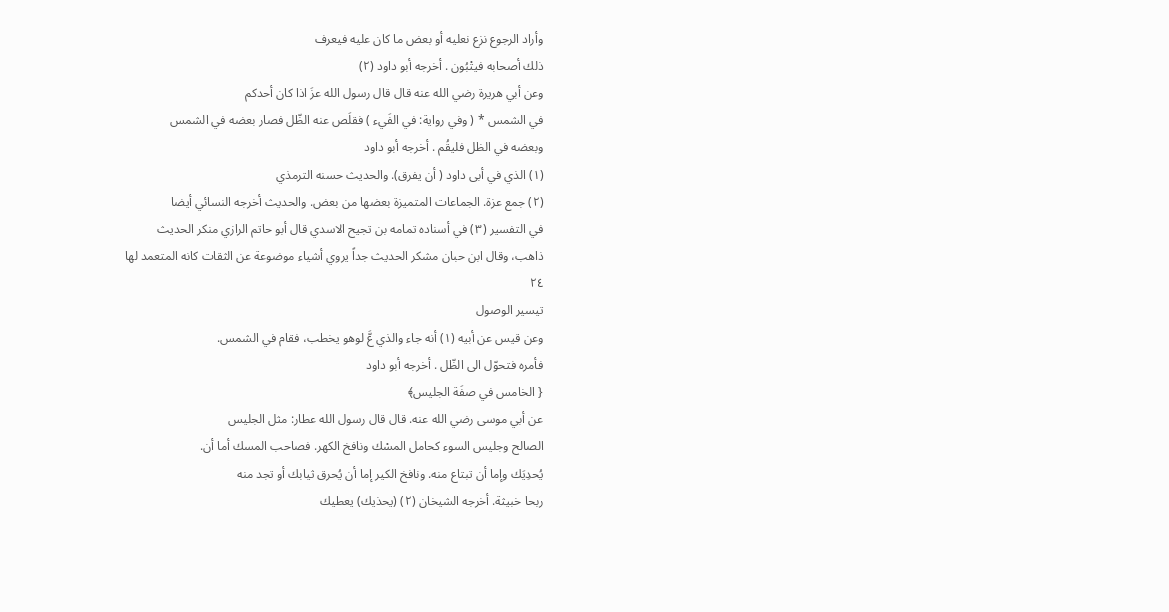وأراد الرجوع نزع نعليه أو بعض ما كان عليه فيعرف
ذلك أصحابه فيتْبُون . أخرجه أبو داود (٢)
وعن أبي هريرة رضي الله عنه قال قال رسول الله عزَ اذا كان أحدكم
في الشمس * ( وفي رواية: في الفَيء ) فقلَص عنه الظّل فصار بعضه في الشمس
وبعضه في الظل فليقُم . أخرجه أبو داود
(١) الذي في أبى داود ( أن يفرق). والحديث حسنه الترمذي
(٢) جمع عزة. الجماعات المتميزة بعضها من بعض. والحديث أخرجه النسائي أيضا
في التفسير (٣) في أسناده تمامه بن تجيح الاسدي قال أبو حاتم الرازي منكر الحديث
ذاهب، وقال ابن حبان مشكر الحديث جداً يروي أشياء موضوعة عن الثقات كانه المتعمد لها
٢٤
تيسير الوصول
وعن قيس عن أبيه (١) أنه جاء والذي عَّ لوهو يخطب، فقام في الشمس.
فأمره فتحوّل الى الظّل . أخرجه أبو داود
{ الخامس في صفَة الجليس﴾
عن أبي موسى رضي الله عنه. قال قال رسول الله عطار: مثل الجليس
الصالح وجليس السوء كحامل المسْك ونافخ الكهر. فصاحب المسك أما أن.
يُحدِيَك وإما أن تبتاع منه. ونافخ الكير إما أن يُحرق ثيابك أو تجد منه
ربحا خبيثة. أخرجه الشيخان (٢) (يحذيك) يعطيك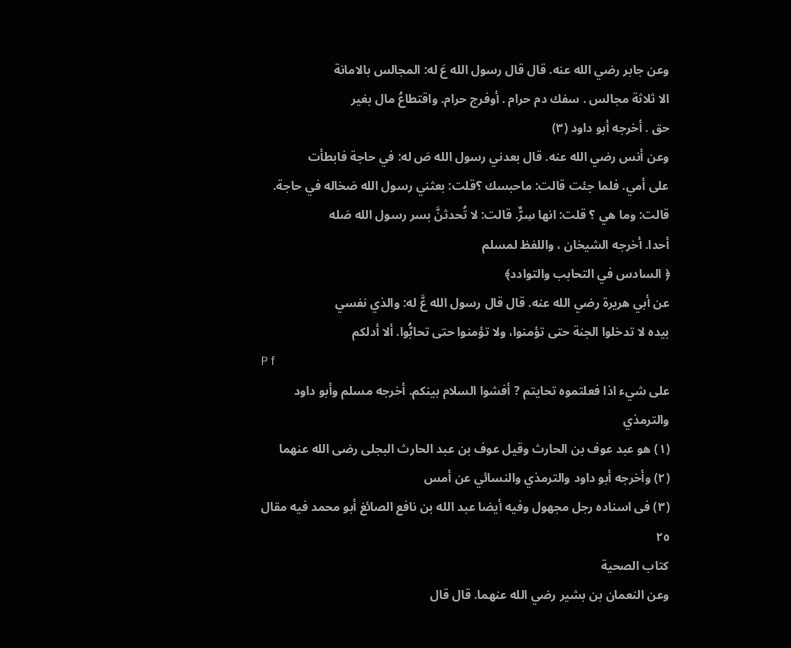وعن جابر رضي الله عنه. قال قال رسول الله عَ له: المجالس بالامانة
الا ثلاثة مجالس . سفك دم حرام . أوفرج حرام. واقتطاعُ مال بغير
حق . أخرجه أبو داود (٣)
وعن أنس رضي الله عنه. قال بعدني رسول الله صَ له: في حاجة فابطأت
على أمي. فلما جئت قالت: ماحبسك ؟قلت: بعثني رسول الله صَخاله في حاجة.
قالت: وما هي ؟ قلت: انها سِرٌّ. قالت: لا تُحدثنَّ بسر رسول الله صَله
أحدا. أخرجه الشيخان ، واللفظ لمسلم
﴿ السادس في التحابب والتوادد﴾
عن أبي هريرة رضي الله عنه. قال قال رسول الله عَّ له: والذي نفسي
بيده لا تدخلوا الجنة حتى تؤمنوا، ولا تؤمنوا حتى تحابُّوا. ألا أدلكم
P f
على شيء اذا فعلتموه تحايتم ? أفشوا السلام بينكم. أخرجه مسلم وأبو داود
والترمذي
(١) هو عبد عوف بن الحارث وقيل عوف بن عبد الحارث البجلى رضى الله عنهما
(٢) وأخرجه أبو داود والترمذي والنسائي عن أمس
(٣) فى اسناده رجل مجهول وفيه أيضا عبد الله بن نافع الصائغ أبو محمد فيه مقال
٢٥
كتاب الصحية
وعن النعمان بن بشير رضي الله عنهما. قال قال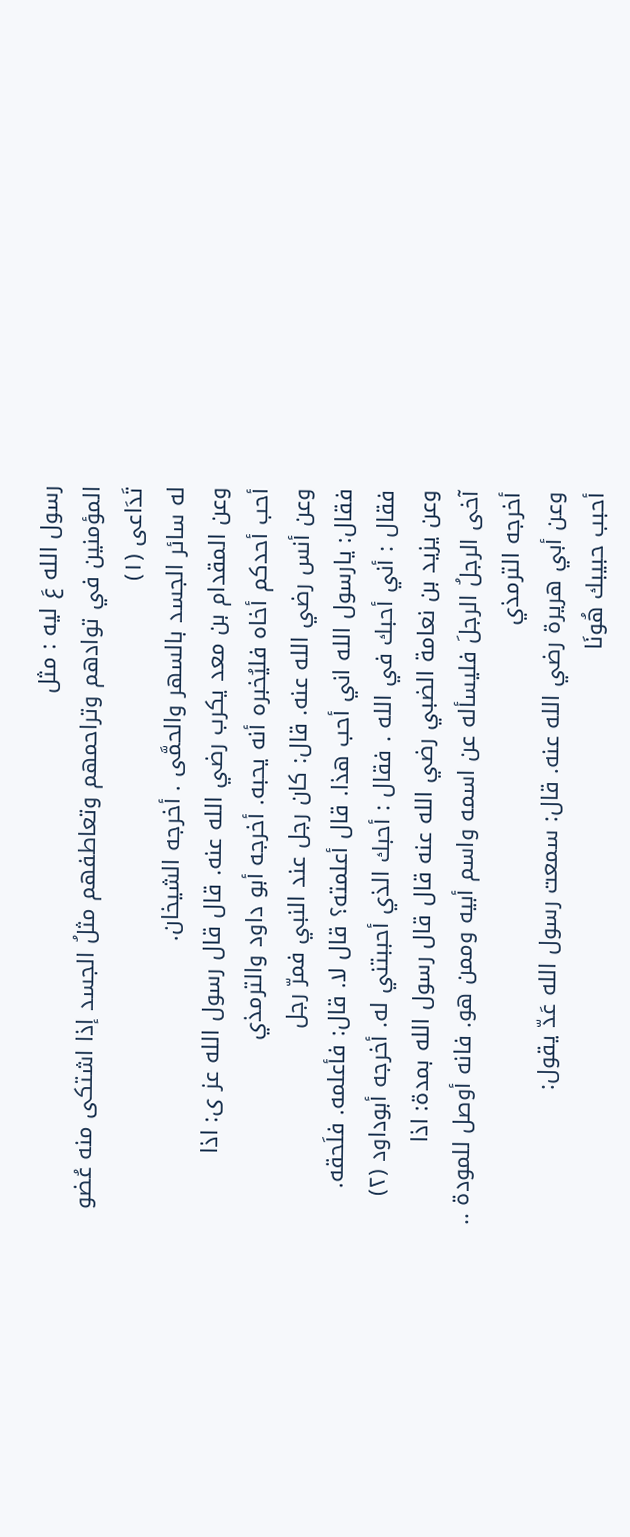رسول الله عَ ليه : مثل
المؤمنين في توادهم وتراحمهم وتعاطفهم مثلُ الجسد إذا اشتكى منه عُضو تَدَاعى (١)
له سائر الجسد بالسهر والحمَّى . أخرجه الشيخان.
وعن المقدام بن معد يكرب رضي الله عنه. قال قال رسول الله عز ى: اذا
أحب أحدكم أخاه فليُخبره أنه يحبه. أخرجه أبو داود والترمذي
وعن أنس رضي الله عنه. قال: كان رجل عند النبي فمرّ رجل
فقال: يارسول الله اني أحب هذا. قال أعلمته؟ قال لا. قال: فأعلمه. فلَحقه.
فقال : أني أحبك في الله . فقال : أحبك الذي أحببتني له. أخرجه أبوداود (٢)
وعن يزيد بن نعامة الضبي رضي الله عنه قال قال رسول الله بمدة: اذا
آخى الرجلُ الرجلَ فليسأله عن اسمه واسم أبيه وممن هو. فانه أوصل للمودة ..
أخرجه الترمذي
وعن أبي هريرة رضي الله عنه. قال: سمعت رسول الله عَدّ يقول:
أحبب حبيبك هُونَا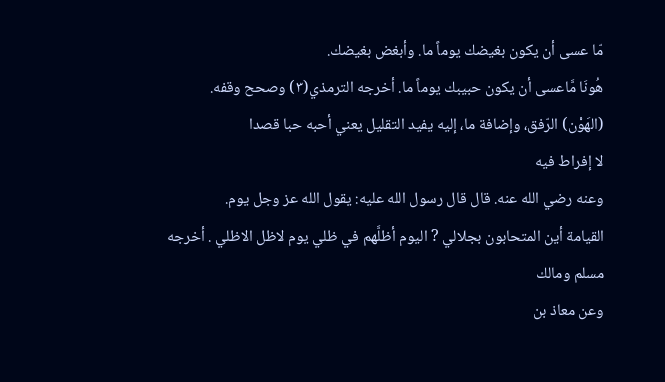مّا عسى أن يكون بغيضك يوماً ما. وأبغض بغيضك.
هُونَا مَّاعسى أن يكون حبيبك يوماً ما. أخرجه الترمذي(٣) وصحح وقفه.
(الهَوْن) الرّفق، وإضافة ما، إليه يفيد التقليل يعني أحبه حبا قصدا
لا إفراط فيه
وعنه رضي الله عنه. قال قال رسول الله عليه: يقول الله عز وجل يوم.
القيامة أين المتحابون بجلالي ? اليوم أظلَّهم في ظلي يوم لاظل الاظلي . أخرجه
مسلم ومالك
وعن معاذ بن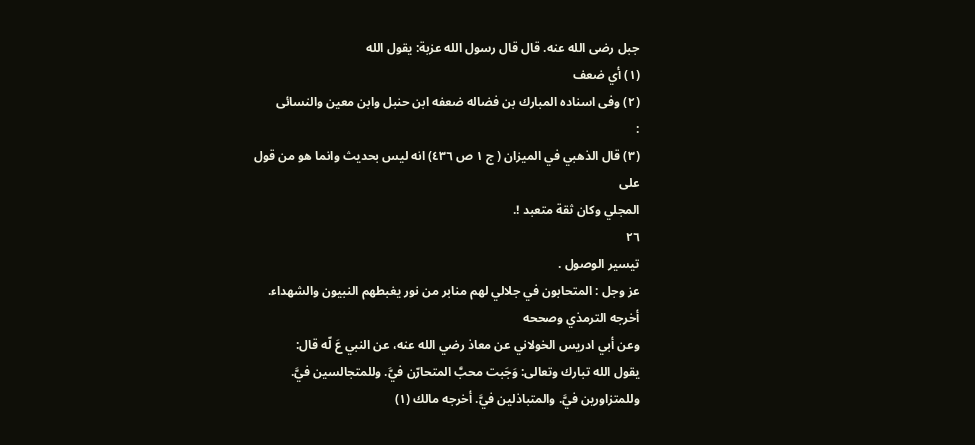جبل رضى الله عنه. قال قال رسول الله عزبة: يقول الله
(١) أي ضعف
(٢) وفى اسناده المبارك بن فضاله ضعفه ابن حنبل وابن معين والنسائى
:
(٣) قال الذهبي في الميزان ( ج ١ ص ٤٣٦) انه ليس بحديث وانما هو من قول على
المجلي وكان ثقة متعبد !.
٢٦
تیسیر الوصول .
عز وجل : المتحابون في جلالي لهم منابر من نور يغبطهم النبيون والشهداء.
أخرجه الترمذي وصححه
وعن أبي ادريس الخولاني عن معاذ رضي الله عنه، عن النبي عَ لّه قال:
يقول الله تبارك وتعالى: وَجَبت محبَّ المتحارّن فيَّ. وللمتجالسين فيَّ.
وللمتزاورين فيَّ. والمتباذلين فيَّ. أخرجه مالك (١)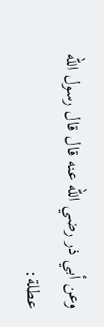وعن أبي ذر رضي الله عنه قال قال رسول الله عطلة: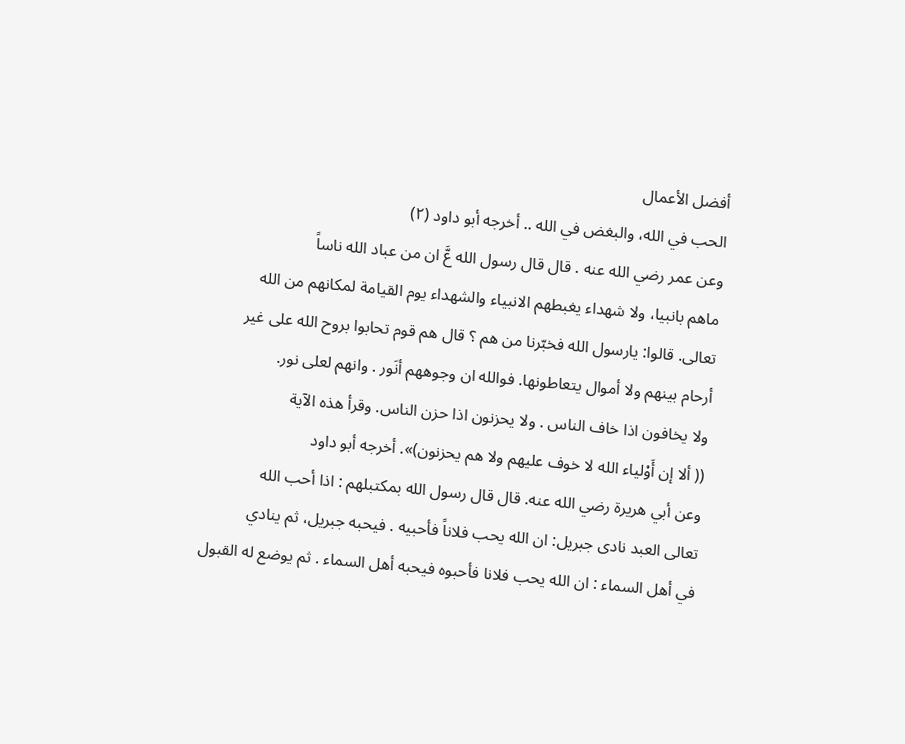أفضل الأعمال
الحب في الله، والبغض في الله .. أخرجه أبو داود (٢)
وعن عمر رضي الله عنه . قال قال رسول الله عَّ ان من عباد الله ناساً
ماهم بانبيا، ولا شهداء يغبطهم الانبياء والشهداء يوم القيامة لمكانهم من الله
تعالى. قالوا: يارسول الله فخبّرنا من هم ؟ قال هم قوم تحابوا بروح الله على غير
أرحام بينهم ولا أموال يتعاطونها. فوالله ان وجوههم أنَور . وانهم لعلى نور.
ولا يخافون اذا خاف الناس . ولا يحزنون اذا حزن الناس. وقرأ هذه الآية
(( ألا إن أَوْلياء الله لا خوف عليهم ولا هم يحزنون)». أخرجه أبو داود
وعن أبي هريرة رضي الله عنه. قال قال رسول الله بمكتبلهم : اذا أحب الله
تعالى العبد نادى جبريل: ان الله يحب فلاناً فأحبيه . فيحبه جبريل، ثم ينادي
في أهل السماء : ان الله يحب فلانا فأحبوه فيحبه أهل السماء . ثم يوضع له القبول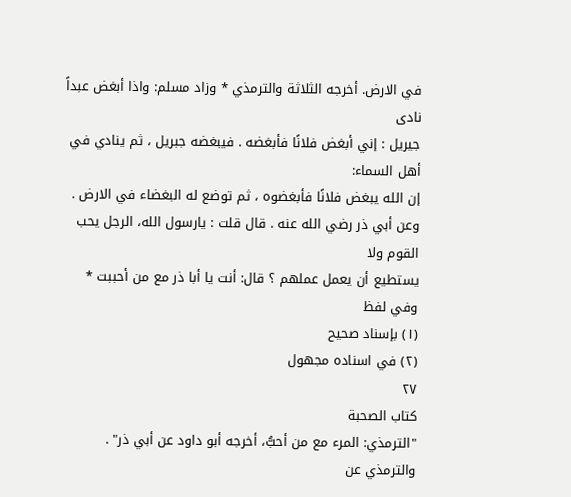في الارض. أخرجه الثلاثة والترمذي * وزاد مسلم: واذا أبغض عبداً نادى
جيريل : إني أبغض فلانًا فأبغضه . فيبغضه جبريل ، ثم ينادي في أهل السماء:
إن الله يبغض فلانًا فأبغضوه ، ثم توضع له البغضاء في الارض .
وعن أبي ذر رضي الله عنه . قال قلت : يارسول الله، الرجل يحب القوم ولا
يستطيع أن يعمل عملهم ؟ قال: أنت يا أبا ذر مع من أحببت * وفي لفظ
(١) بإسناد صحيح
(٢) في اسناده مجهول
٢٧
كتاب الصحبة
"الترمذي: المرء مع من أحبُّ، أخرجه أبو داود عن أبي ذر" . والترمذي عن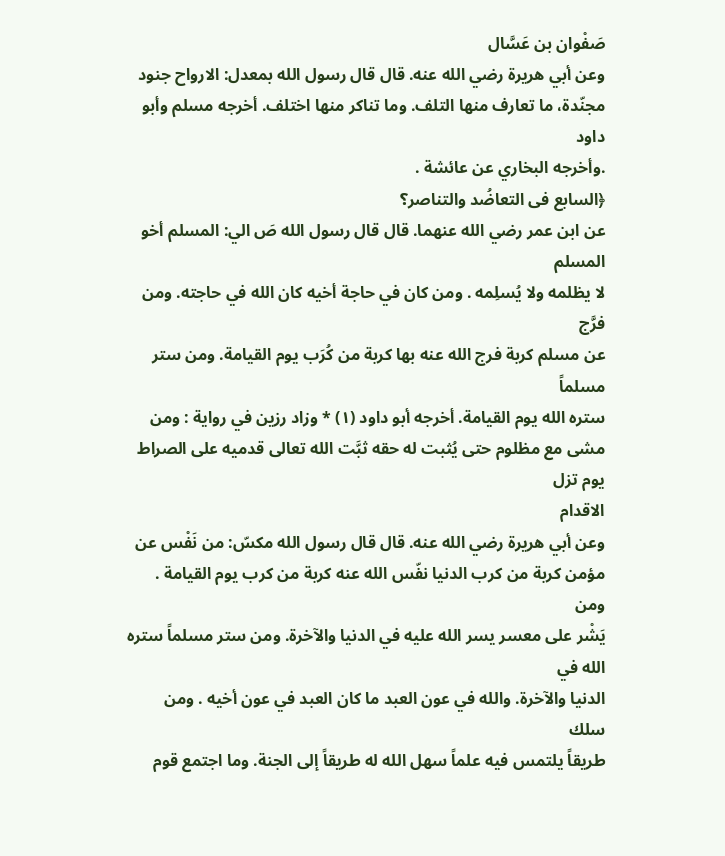صَفْوان بن عَسَّال
وعن أبي هريرة رضي الله عنه. قال قال رسول الله بمعدل: الارواح جنود
مجنّدة، ما تعارف منها التلف. وما تناكر منها اختلف. أخرجه مسلم وأبو داود
.وأخرجه البخاري عن عائشة .
﴿السابع فى التعاضُد والتناصر؟
عن ابن عمر رضي الله عنهما. قال قال رسول الله صَ الي: المسلم أخو المسلم
لا يظلمه ولا يُسلِمه . ومن كان في حاجة أخيه كان الله في حاجته. ومن فرَّج
عن مسلم كربة فرج الله عنه بها كربة من كُرَب يوم القيامة. ومن ستر مسلماً
ستره الله يوم القيامة. أخرجه أبو داود (١) * وزاد رزين في رواية : ومن
مشى مع مظلوم حتى يُثبت له حقه ثبَّت الله تعالى قدميه على الصراط يوم تزل
الاقدام
وعن أبي هريرة رضي الله عنه. قال قال رسول الله مكسّ: من نَفْس عن
مؤمن كربة من كرب الدنيا نفّس الله عنه كربة من كرب يوم القيامة . ومن
يَشْر على معسر يسر الله عليه في الدنيا والآخرة. ومن ستر مسلماً ستره الله في
الدنيا والآخرة. والله في عون العبد ما كان العبد في عون أخيه . ومن سلك
طريقاً يلتمس فيه علماً سهل الله له طريقاً إلى الجنة. وما اجتمع قوم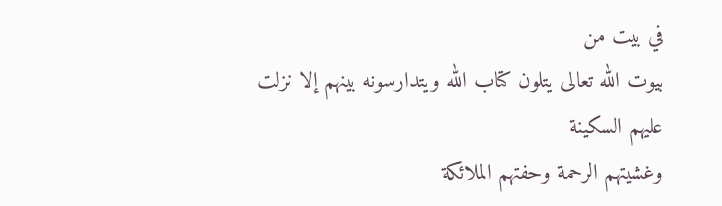في بيت من
بيوت الله تعالى يتلون كتاب الله ويتدارسونه بينهم إلا نزلت عليهم السكينة
وغشيتهم الرحمة وحفتهم الملائكة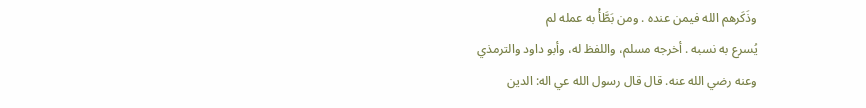وذَكَرهم الله فيمن عنده . ومن بَطَّأْ به عمله لم
يُسرع به نسبه . أخرجه مسلم، واللفظ له، وأبو داود والترمذي
وعنه رضي الله عنه. قال قال رسول الله عي اله: الدين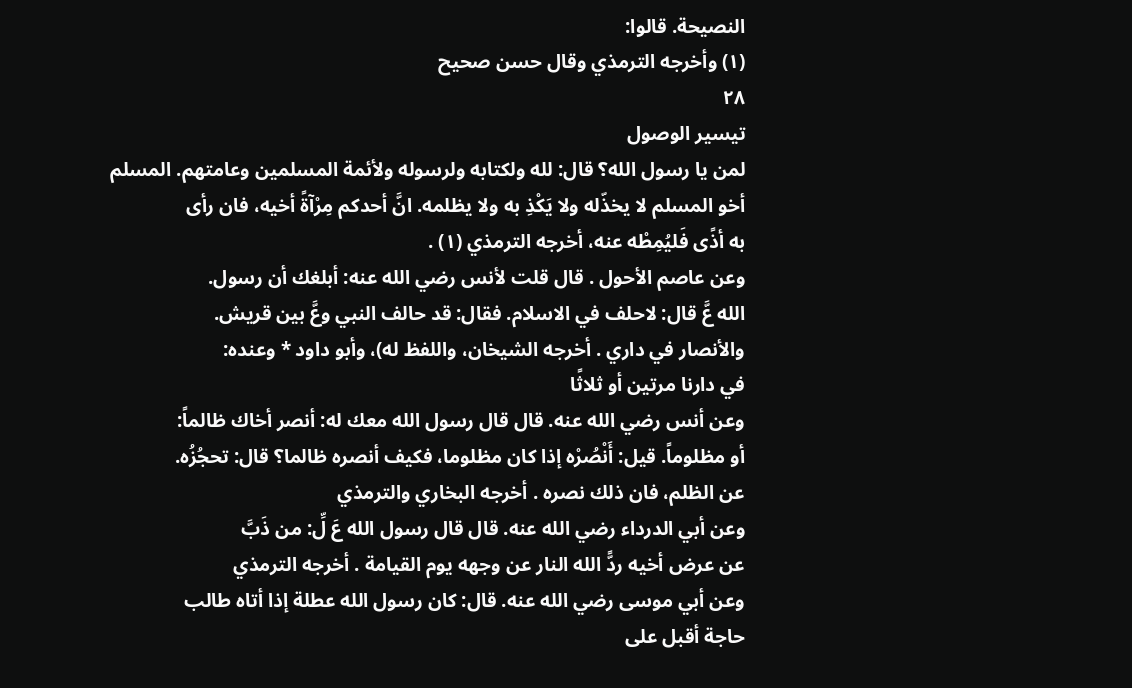النصيحة. قالوا:
(١) وأخرجه الترمذي وقال حسن صحيح
٢٨
تيسير الوصول
لمن يا رسول الله؟ قال: لله ولكتابه ولرسوله ولأئمة المسلمين وعامتهم. المسلم
أخو المسلم لا يخذّله ولا يَكْذِ به ولا يظلمه. انَّ أحدكم مِرْآةً أخيه، فان رأی
به أذًى فَليُمِطْه عنه، أخرجه الترمذي (١) .
وعن عاصم الأحول . قال قلت لأنس رضي الله عنه: أبلغك أن رسول.
الله عَّ قال: لاحلف في الاسلام. فقال: قد حالف النبي وعَّ بين قريش.
والأنصار في داري . أخرجه الشيخان، واللفظ له)، وأبو داود * وعنده:
في دارنا مرتين أو ثلاثًا
وعن أنس رضي الله عنه. قال قال رسول الله معك له: أنصر أخاك ظالماً:
أو مظلوماً. قيل: أَنْصُرْه إذا كان مظلوما، فكيف أنصره ظالما؟ قال: تحجُزُه.
عن الظلم، فان ذلك نصره . أخرجه البخاري والترمذي
وعن أبي الدرداء رضي الله عنه. قال قال رسول الله عَ لِّ: من ذَبَّ
عن عرض أخيه ردًّ الله النار عن وجهه يوم القيامة . أخرجه الترمذي
وعن أبي موسى رضي الله عنه. قال: كان رسول الله عطلة إذا أتاه طالب
حاجة أقبل على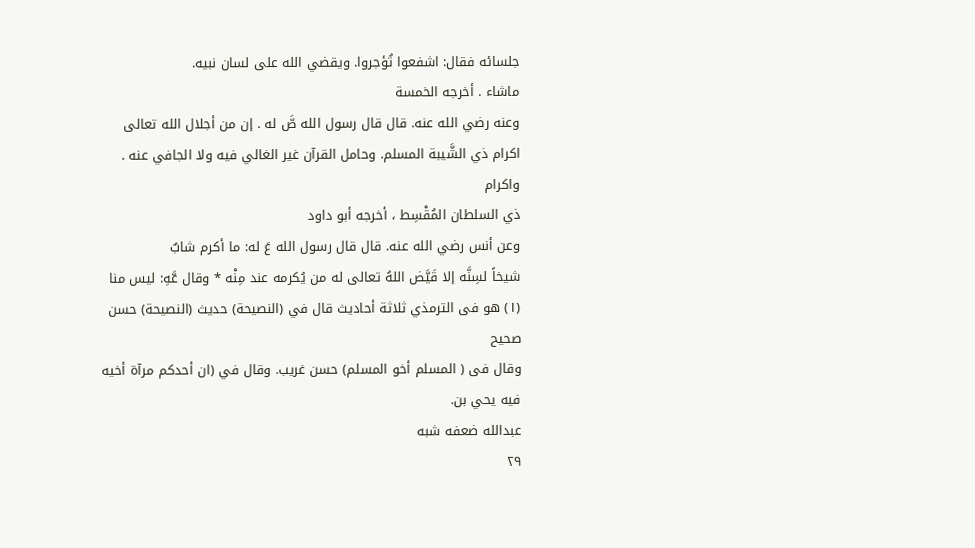جلسائه فقال: اشفعوا تُؤجروا. ويقضي الله على لسان نبيه.
ماشاء . أخرجه الخمسة
وعنه رضي الله عنه. قال قال رسول الله صَّ له . إن من أجلال الله تعالى
اكرام ذي الشَّيبة المسلم. وحامل القرآن غير الغالي فيه ولا الجافي عنه . واكرام
ذي السلطان المُقْسِط ، أخرجه أبو داود
وعن أنس رضي الله عنه. قال قال رسول الله عَ له: ما أكرم شابٌ
شيخاً لسِنَّه إلا قَيَّض اللهُ تعالى له من يُكرمه عند مِنْه * وقال عَّهِ: ليس منا
(١) هو فى الترمذي ثلاثة أحاديث قال في (النصيحة) حديث (النصيحة) حسن صحيح
وقال فى ( المسلم أخو المسلم) حسن غريب. وقال في (ان أحدكم مرآة أخيه فيه يحي بن.
عبدالله ضعفه شبه
٢٩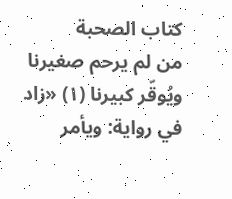كتاب الصحبة
من لم يرحم صغيرنا ويُوقّر كبيرنا (١) «زاد في رواية: ويأمر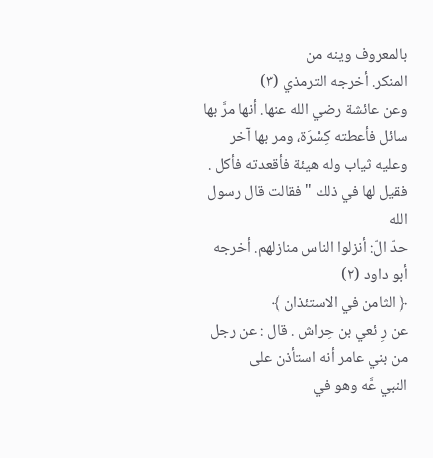بالمعروف وينه من
المنكر. أخرجه الترمذي (٣)
وعن عائشة رضي الله عنها. أنها مرَّ بها سائل فأعطته كِسْرَة، ومر بها آخر
وعليه ثياب وله هيئة فأقعدته فأكل . فقيل لها في ذلك " فقالت قال رسول الله
حدّ الّ: أنزلوا الناس منازلهم. أخرجه أبو داود (٢)
﴿ الثامن في الاستئذان ﴾
عن رِ ئعي بن حِراش . قال : عن رجل من بني عامر أنه استأذن على
النبي عَّه وهو في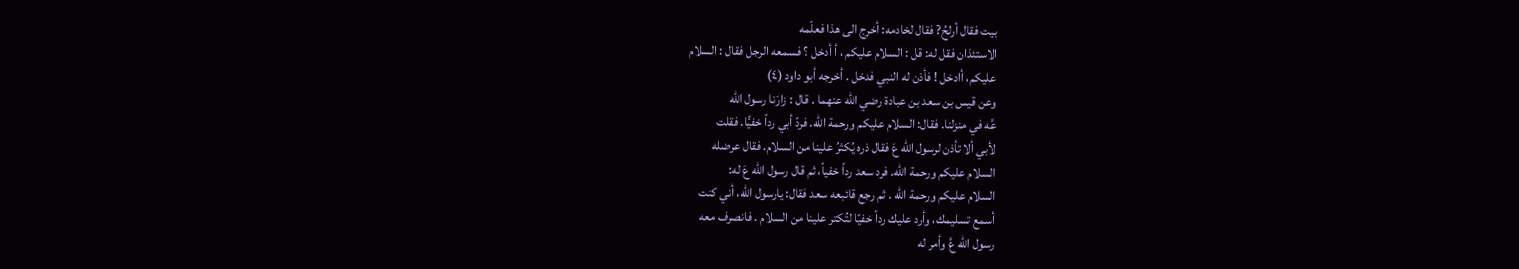بيت فقال أرلحُ? فقال لخادمه: أخرج الى هذا فعلّمه
الاستئذان فقل له: قل : السلام عليكم ، أ أدخل ؟ فسمعه الرجل فقال : السلام
عليكم، أادخل ! فأذن له النبي فدخل . أخرجه أبو داود (٤)
وعن قيس بن سعد بن عبادة رضي الله عنهما . قال : زارَنا رسول الله
عَّه في منزلنا. فقال: السلام عليكم ورحمة الله. فردً أبي رداً خفيًّا. فقلت
لأبي ألا تأذن لرسول الله عَ فقال ذره يُكثرُ علينا من السلام. فقال عرضله
السلام عليكم ورحمة الله. فرد سعد رداً خفياً، ثم قال رسول الله عَ له:
السلام عليكم ورحمة الله . ثم رجع قائبعه سعد فقال: يارسول الله، أني كنت
أسمع تسليمك، وأرد عليك رداً خفيًا لتُكتر علينا من السلام . فانصرف معه
رسول الله عَّ وأمر له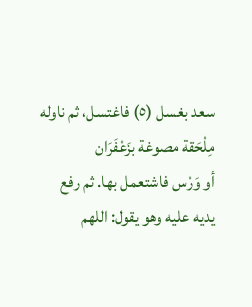سعد بغسل (٥) فاغتسل، ثم ناوله مِلْحَقة مصوغة بزَعْفَرَان
أو وَرْس فاشتعمل بها. ثم رفع يديه عليه وهو يقول: اللهم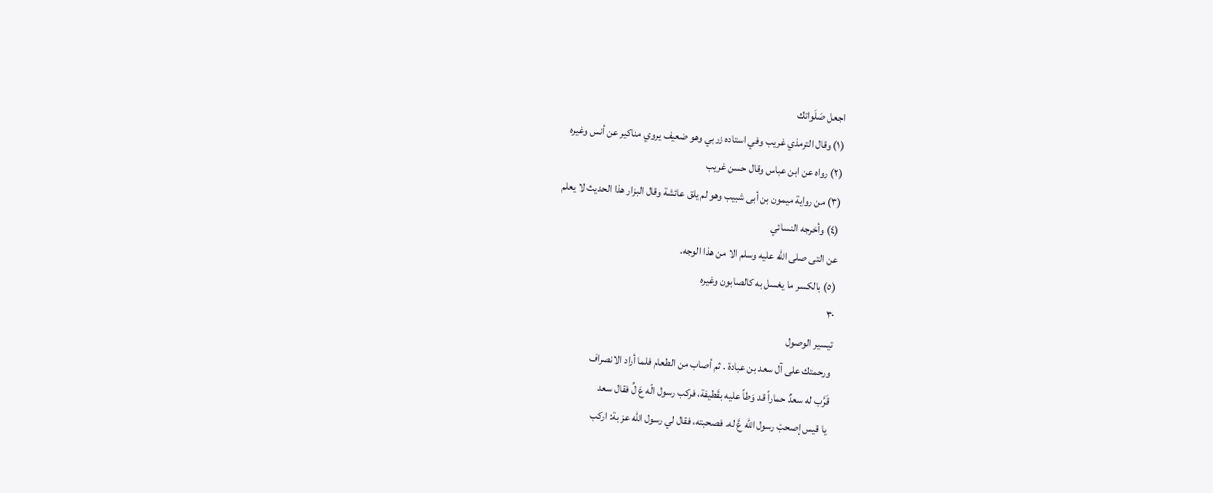اجعل صَلَواتك
(١) وقال الترمذي غريب وفي استاده زربي وهو ضعيف يروي مناكير عن أنس وغيره
(٢) رواه عن ابن عباس وقال حسن غريب
(٣) من رواية ميمون بن أبى شبيب وهو لم يلق عائشة وقال البزار هذا الحديث لا يعلم
(٤) وأخرجه النسائي
عن التى صلى الله عليه وسلم الا من هذا الوجه.
(٥) بالكسر ما يغسل به كالصابون وغيره
٣٠
تيسير الوصول
ورحمتك على آل سعد بن عبادة . ثم أصاب من الطعام فلما أراد الانصراف
قَرَّب له سعدٌ حماراً قد وَطاً عليه بقَطيفة، فركب رسول الّه عَ لِّ فقال سعد
يا قيس إصحبْ رسول الله عَّ له. فصحبته، فقال لي رسول الله عز بة: اركب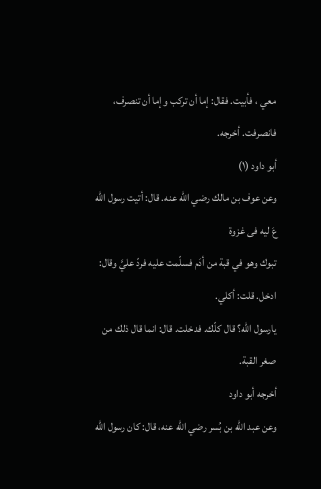معي ، فأبيت. فقال: إما أن تركب وإما أن تنصرف، فانصرفت. أخرجه.
أبو داود (١)
وعن عوف بن مالك رضي الله عنه. قال: أتيت رسول الله عَ ليه فى غزوة
تبوك وهو في قبة من أدَم فسلّمت عليه فردّ عليَّ وقال: ادخل. قلت: أكلي.
يارسول الله؟ قال كلّك. فدخلت. قال: انما قال ذلك من صغر القبة.
أخرجه أبو داود
وعن عبد الله بن بُسر رضي الله عنه، قال: كان رسول الله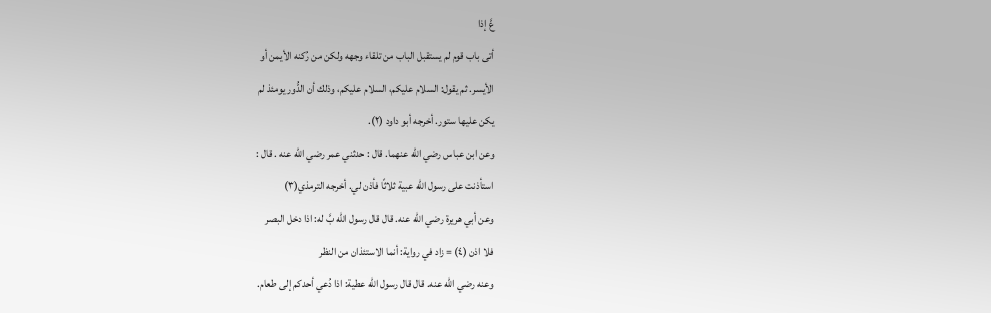عَّ إذا
أتى باب قوم لم يستقبل الباب من تلقاء وجهه ولكن من رُكنه الأيمن أو
الأيسر. ثم يقول: السلام عليكم، السلام عليكم، وذلك أن الدُّور يومئذ لم
يكن عليها ستور. أخرجه أبو داود (٢).
وعن ابن عباس رضي الله عنهما. قال : حدثني عمر رضي الله عنه . قال :
استأذنت على رسول الله عبية ثلاثًا فأذن لي. أخرجه الترمذي(٣)
وعن أبي هريرة رضي الله عنه. قال قال رسول الله بَّ له: اذا دخل البصر
فلا اذن (٤) = زاد في رواية: أنما الاستئذان من النظر
وعنه رضي الله عنه. قال قال رسول الله عطية: اذا دُعي أحدكم إلى طعام.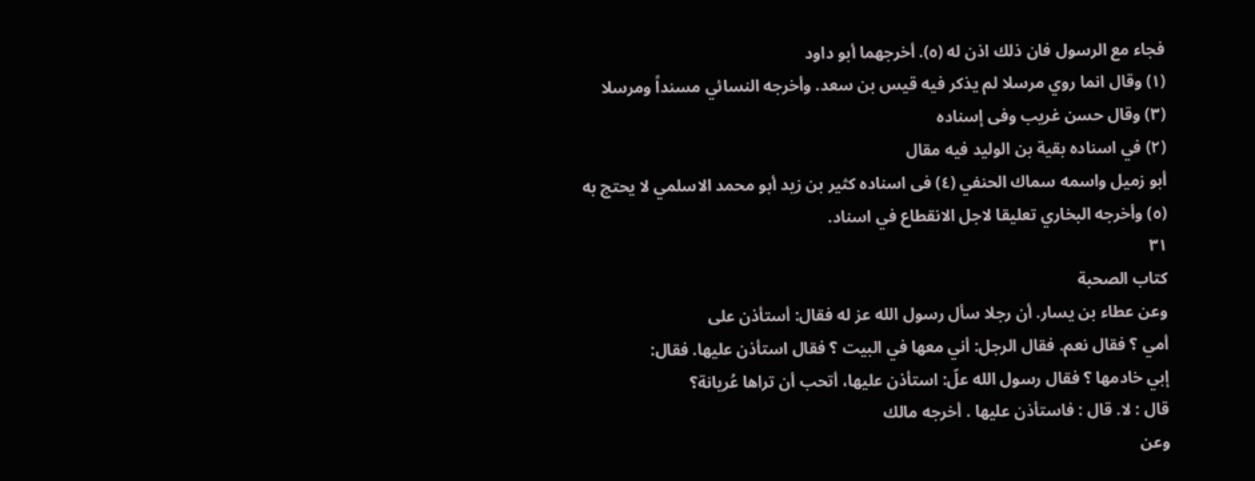فجاء مع الرسول فان ذلك اذن له (٥). أخرجهما أبو داود
(١) وقال انما روي مرسلا لم يذكر فيه قيس بن سعد. وأخرجه النسائي مسنداً ومرسلا
(٣) وقال حسن غريب وفى إسناده
(٢) في اسناده بقية بن الوليد فيه مقال
أبو زميل واسمه سماك الحنفي (٤) فى اسناده كثير بن زيد أبو محمد الاسلمي لا يحتج به
(٥) وأخرجه البخاري تعليقا لاجل الانقطاع في اسناد.
٣١
كتاب الصحبة
وعن عطاء بن يسار. أن رجلا سأل رسول الله عز له فقال: أستأذن على
أمي ؟ فقال نعم. فقال الرجل: أني معها في البيت ؟ فقال استأذن عليها. فقال:
إبي خادمها ؟ فقال رسول الله علّ: استأذن عليها، أتحب أن تراها عُريانة؟
قال : لا. قال : فاستأذن عليها . أخرجه مالك
وعن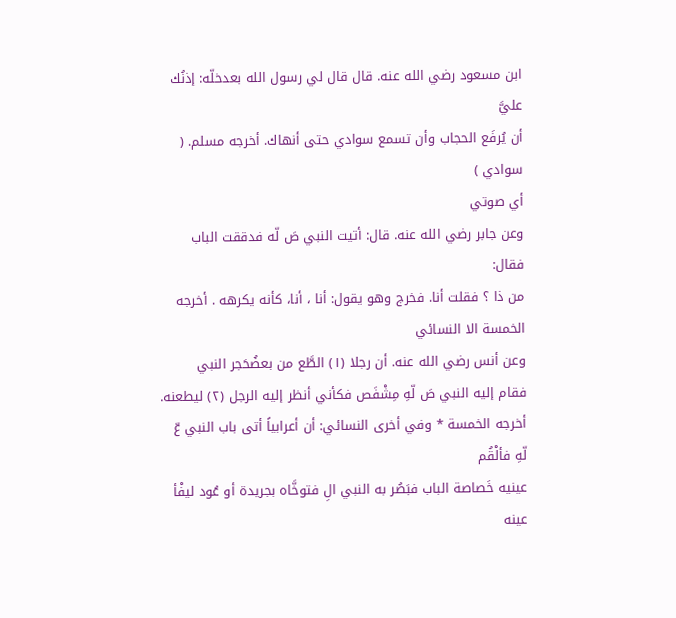ابن مسعود رضي الله عنه. قال قال لي رسول الله بعدخلّه: إذنُك عليَّ
أن يُرفَع الحجاب وأن تسمع سوادي حتى أنهاك. أخرجه مسلم. ( سوادي )
أي صوتي
وعن جابر رضي الله عنه. قال: أتيت النبي صَ لّه فدققت الباب فقال:
من ذا ؟ فقلت أنا. فخرج وهو يقول: أنا ، أنا، كأنه يكرهه . أخرجه
الخمسة الا النسائي
وعن أنس رضي الله عنه. أن رجلا (١) الطَّع من بعضُحَجر النبي
فقام إليه النبي صَ لّهِ مِشْفَص فكأني أنظر إليه الرجل (٢) ليطعنه.
أخرجه الخمسة * وفي أخرى النسائي: أن أعرابياً أتى باب النبي عّ لّهِ فألْقُم
عينيه خَصاصة الباب فبَصُر به النبي الِ فتوخَّاه بجريدة أو عُود ليفْأ عينه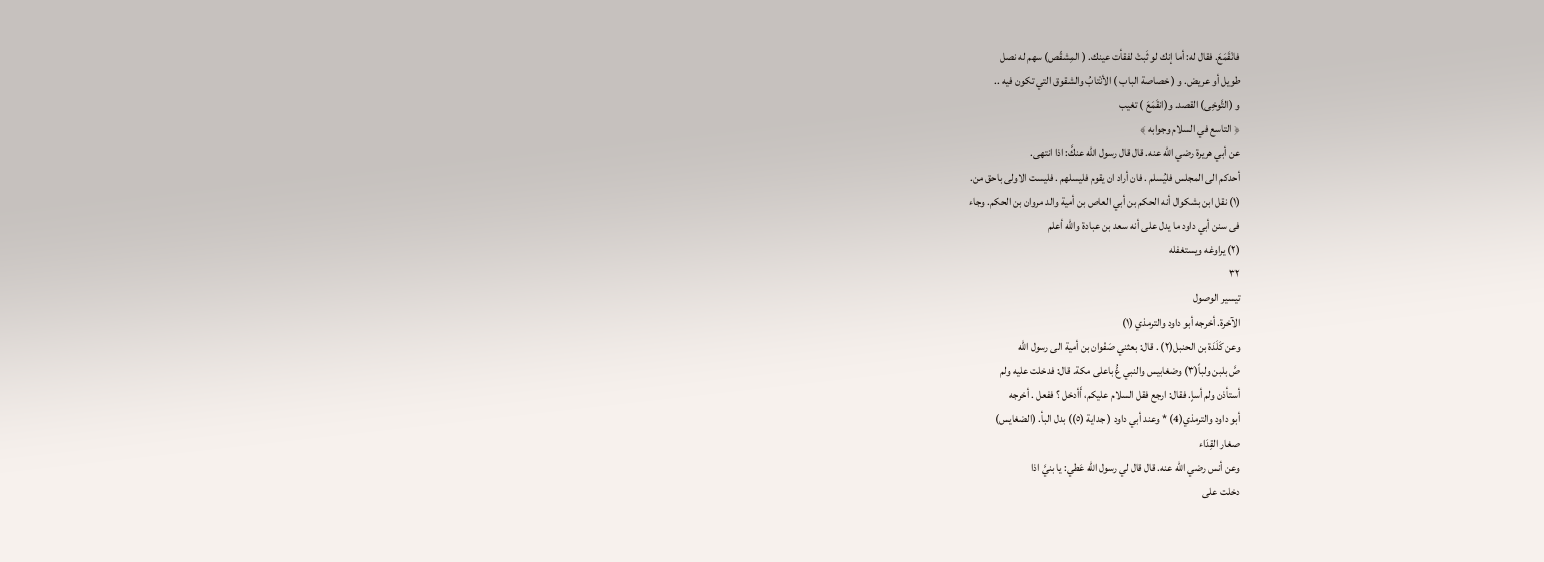فانْقَمَعَ. فقال له: أما إنك لو ثَبتْ لفقأت عينك. ( المِشقّص) سهم له نصل
طويل أو عريض. و ( خصاصة الباب ) الأنْتابُ والشقوق التي تكون فيه ..
و (التَّوخِى) القصد. و(انقَمَعَ ) تغيب
﴿ التاسع في السلام وجوابه ﴾
عن أبي هريرة رضي الله عنه. قال قال رسول الله عنكَّ: اذا انتهى.
أحدكم الى المجلس فليُسلم . فان أراد ان يقوم فليسلهم . فليست الاولى باحق من.
(١) نقل ابن بشكوال أنه الحكم بن أبي العاص بن أمية والد مروان بن الحكم. وجاء
فى سنن أبي داود ما يدل على أنه سعد بن عبادة والله أعلم
(٢) يراوغه ويستغفله
٣٢
تيسير الوصول
الآخرة. أخرجه أبو داود والترمذي (١)
وعن كَلَدَة بن الحنبل(٢) . قال: بعثني صَفْوان بن أمية الى رسول الله
صَّ بلبن ولباً(٣) وضغابيس والنبي عُّ باعلى مكة. قال: فدخلت عليه ولم
أستأذن ولم أساٍ. فقال: ارجع فقل السلام عليكم، أَأدخل ؟ ففعل . أخرجه
أبو داود والترمذي(4) * وعند أبي داود ( جداية (٥)) بدل البأ. (الضغايس)
صغار القِدَاء
وعن أنس رضي الله عنه. قال قال لي رسول الله عَطي: يا بنيَّ اذا
دخلت على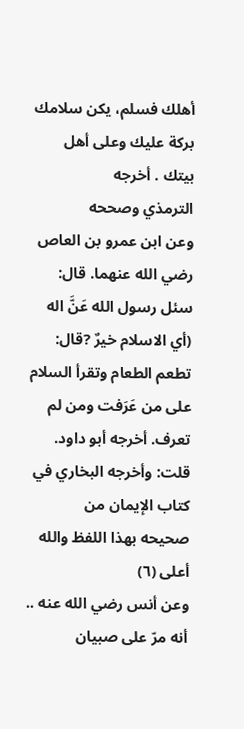أهلك فسلم، يكن سلامك بركة عليك وعلى أهل بيتك . أخرجه
الترمذي وصححه
وعن ابن عمرو بن العاص رضي الله عنهما. قال: سئل رسول الله عَنَّ اله
(أي الاسلام خيرٌ ?قال: تطعم الطعام وتقرأ السلام على من عَرَفت ومن لم
تعرف. أخرجه أبو داود. قلت: وأخرجه البخاري في كتاب الإيمان من
صحيحه بهذا اللفظ والله أعلى (٦)
وعن أنس رضي الله عنه .. أنه مرّ على صبيان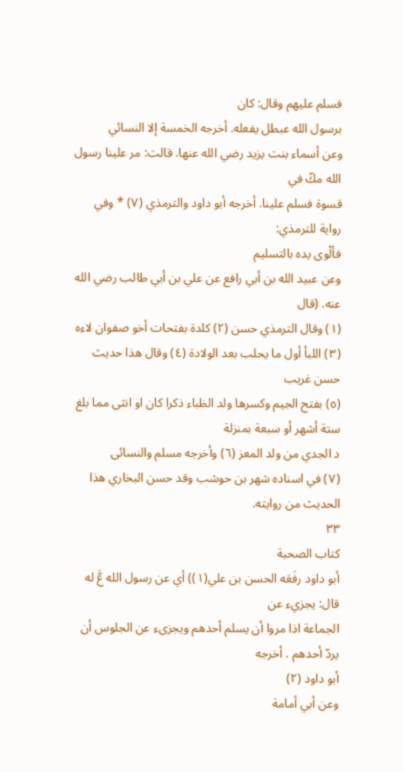فسلم عليهم وقال: كان
برسول الله عبطل يفعله. أخرجه الخمسة إلا النسائي
وعن أسماء بنت يزيد رضي الله عنها. قالت: مر علينا رسول الله مكّ في
قسوة فسلم علينا. أخرجه أبو داود والترمذي (٧) * وفي رواية للترمذي:
فألْوى يده بالتسليم
وعن عبيد الله بن أبي رافع عن علي بن أبي طالب رضي الله عنه. (قال
(١) وقال الترمذي حسن (٢) كلدة بفتحات أخو صفوان لاءه
(٣) اللبأ أول ما يحلب بعد الولادة (٤) وقال هذا حديث حسن غريب
(٥) بفتح الجيم وكسرها ولد الظباء ذكرا كان او انثى مما بلغ ستة أشهر أو سبعة بمنزلة
د الجدي من ولد المعز (٦) وأخرجه مسلم والنسائى
(٧) في اسناده شهر بن حوشب وقد حسن البخاري هذا الحديث من روايته.
٣٣
كتاب الصحبة
أبو داود رفَعَه الحسن بن علي(١)) أي عن رسول الله عَّ له قال: يجزيء عن
الجماعة اذا مروا أن يسلم أحدهم ويجزىء عن الجلوس أن يردّ أحدهم . أخرجه
أبو داود (٢)
وعن أبي أمامة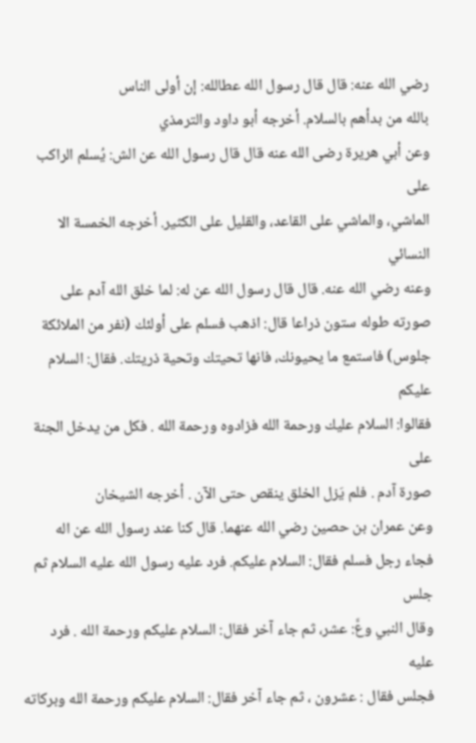رضي الله عنه: قال قال رسول الله عطالله: إن أولى الناس
بالله من بدأهم بالسلام. أخرجه أبو داود والترمذي
وعن أبي هريرة رضى الله عنه قال قال رسول الله عن الش: يُسلم الراكب على
الماشي، والماشي على القاعد، والقليل على الكثير. أخرجه الخمسة الا النسائي
وعنه رضي الله عنه. قال قال رسول الله عن له: لما خلق الله آدم على
صورته طوله ستون ذراعا قال: اذهب فسلم على أولئك (نفر من الملائكة
جلوس) فاستمع ما يحيونك، فانها تحيتك وتحية ذريتك. فقال: السلام عليكم
فقالوا: السلام عليك ورحمة الله فزادوه ورحمة الله . فكل من يدخل الجنة على
صورة آدم . فلم يَزل الخلق ينقص حتى الآن . أخرجه الشيخان
وعن عمران بن حصين رضي الله عنهما. قال كنا عند رسول الله عن اله
فجاء رجل فسلم فقال: السلام عليكم. فرد عليه رسول الله عليه السلام ثم جلس
وقال النبي وعَّ: عشر، ثم جاء آخر فقال: السلام عليكم ورحمة الله . فرد عليه
فجلس فقال : عشرون ، ثم جاء آخر فقال: السلام عليكم ورحمة الله وبركاته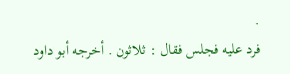.
فرد عليه فجلس فقال : ثلاثون . أخرجه أبو داود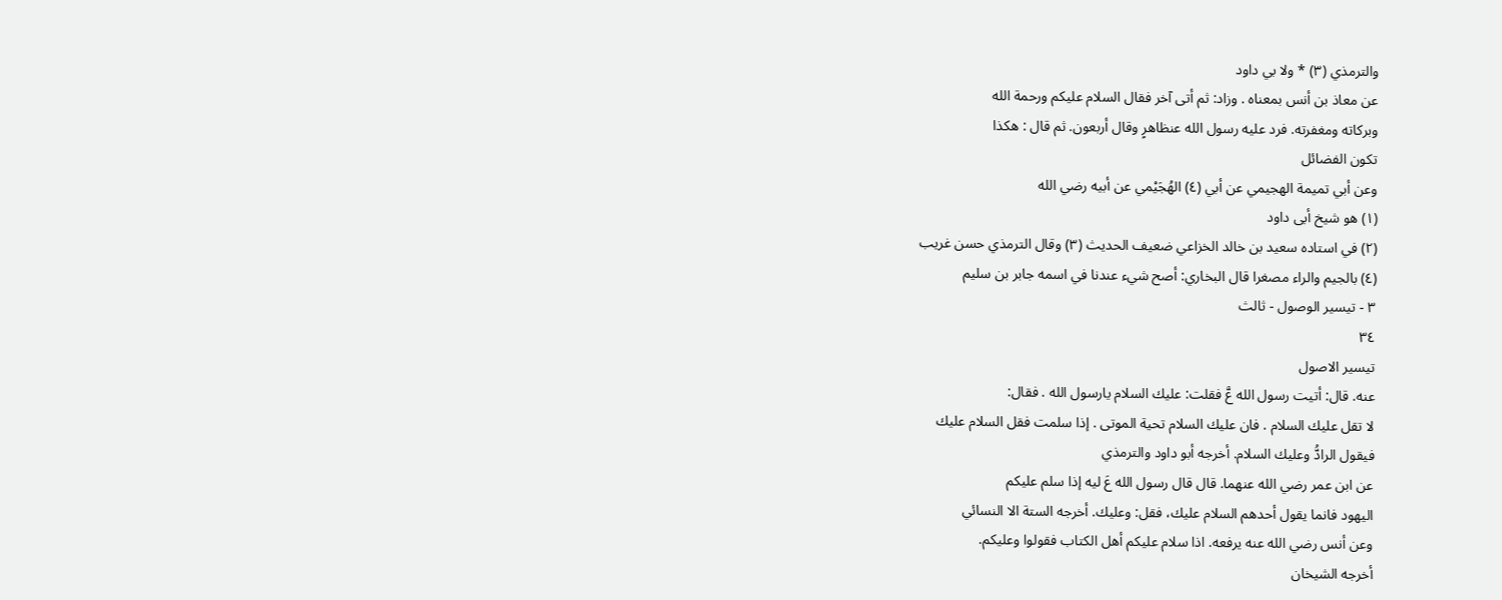والترمذي (٣) * ولا بي داود
عن معاذ بن أنس بمعناه . وزاد: ثم أتى آخر فقال السلام عليكم ورحمة الله
وبركاته ومغفرته. فرد عليه رسول الله عنظاهرٍ وقال أربعون. ثم قال : هكذا
تكون الفضائل
وعن أبي تميمة الهجيمي عن أبي (٤) الهُجَيْمي عن أبيه رضي الله
(١) هو شيخ أبى داود
(٢) في استاده سعيد بن خالد الخزاعي ضعيف الحديث (٣) وقال الترمذي حسن غريب
(٤) بالجيم والراء مصغرا قال البخاري: أصح شيء عندنا في اسمه جابر بن سليم
٣ - تيسير الوصول - ثالث
٣٤
تيسير الاصول
عنه. قال: أتيت رسول الله عَّ فقلت: عليك السلام يارسول الله . فقال:
لا تقل عليك السلام . فان عليك السلام تحية الموتى . إذا سلمت فقل السلام عليك
فيقول الرادُّ وعليك السلام. أخرجه أبو داود والترمذي
عن ابن عمر رضي الله عنهما. قال قال رسول الله عَ ليه إذا سلم عليكم
اليهود فانما يقول أحدهم السلام عليك، فقل: وعليك. أخرجه الستة الا النسائي
وعن أنس رضي الله عنه يرفعه. اذا سلام عليكم أهل الكتاب فقولوا وعليكم.
أخرجه الشيخان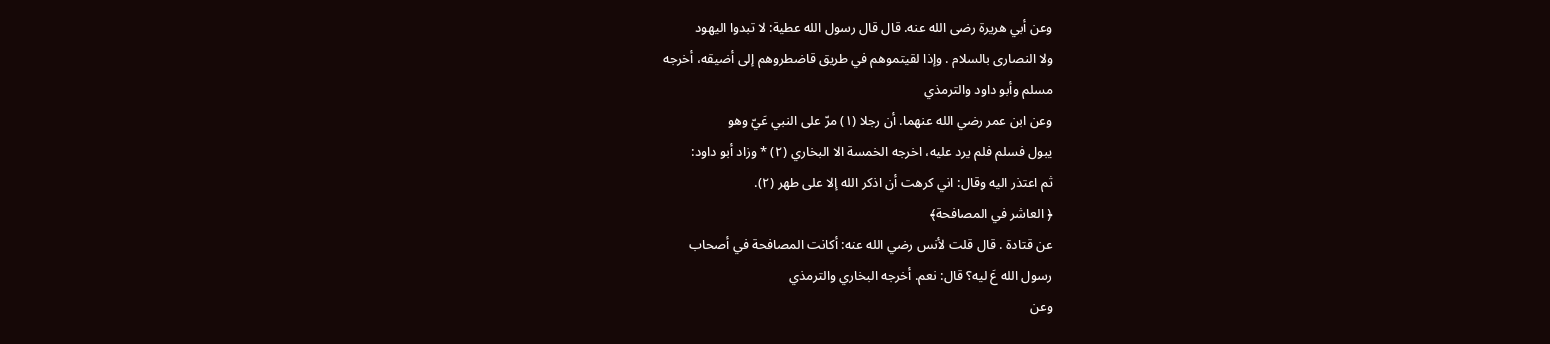وعن أبي هريرة رضى الله عنه. قال قال رسول الله عطية: لا تبدوا اليهود
ولا النصارى بالسلام . وإذا لقيتموهم في طريق قاضطروهم إلى أضيقه، أخرجه
مسلم وأبو داود والترمذي
وعن ابن عمر رضي الله عنهما. أن رجلا (١) مرّ على النبي عَيّ وهو
يبول فسلم فلم يرد عليه، اخرجه الخمسة الا البخاري (٢) * وزاد أبو داود:
ثم اعتذر اليه وقال: اني كرهت أن اذكر الله إلا على طهر (٢).
﴿ العاشر في المصافحة﴾
عن قتادة . قال قلت لأنس رضي الله عنه: أكانت المصافحة في أصحاب
رسول الله عَ ليه؟ قال: نعم. أخرجه البخاري والترمذي
وعن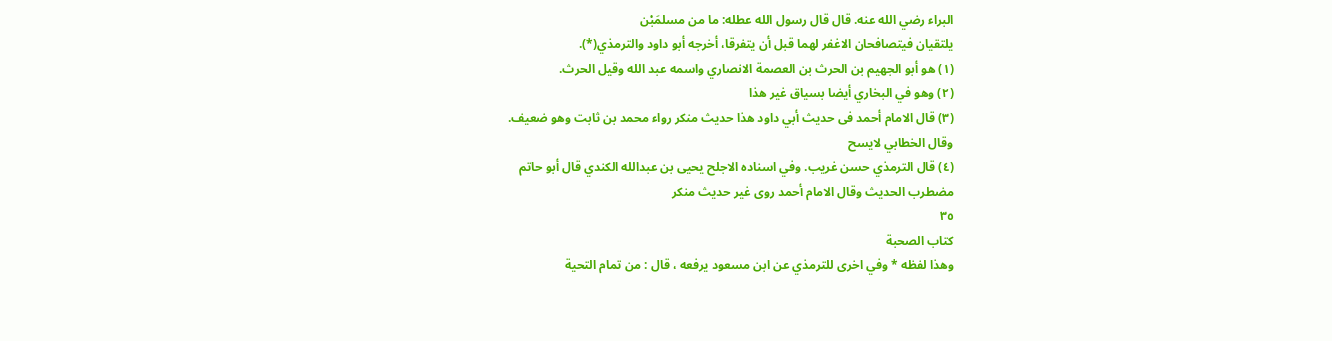البراء رضي الله عنه. قال قال رسول الله عطله: ما من مسلمَبْن
يلتقيان فيتصافحان الاغفر لهما قبل أن يتفرقا، أخرجه أبو داود والترمذي(*).
(١) هو أبو الجهيم بن الحرث بن العصمة الانصاري واسمه عبد الله وقيل الحرث.
(٢) وهو في البخاري أيضا بسياق غير هذا
(٣) قال الامام أحمد فى حديث أبي داود هذا حديث منكر رواء محمد بن ثابت وهو ضعيف.
وقال الخطابي لايسح
(٤) قال الترمذي حسن غريب. وفي اسناده الاجلح يحيى بن عبدالله الكندي قال أبو حاتم
مضطرب الحديث وقال الامام أحمد روى غير حديث منكر
٣٥
كتاب الصحبة
وهذا لفظه * وفي اخرى للترمذي عن ابن مسعود يرفعه ، قال : من تمام التحية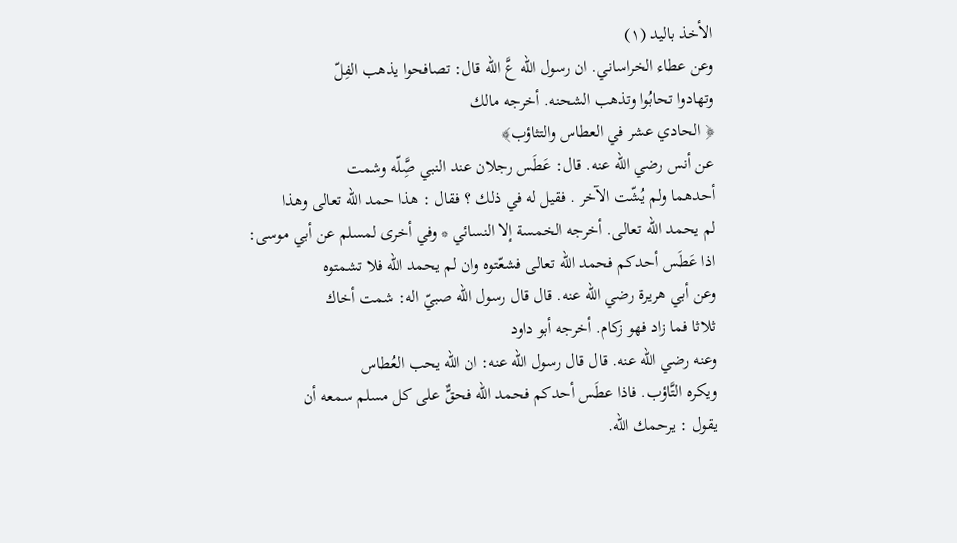الأخذ باليد (١)
وعن عطاء الخراساني. ان رسول الله عَّ اللّه قال: تصافحوا يذهب الفِلّ
وتهادوا تحابُوا وتذهب الشحنه. أخرجه مالك
﴿ الحادي عشر في العطاس والتثاؤب﴾
عن أنس رضي الله عنه. قال: عَطَس رجلان عند النبي صَِّلّه وشمت
أحدهما ولم يُشّت الآخر . فقيل له في ذلك ؟ فقال : هذا حمد الله تعالى وهذا
لم يحمد الله تعالى. أخرجه الخمسة إلا النسائي * وفي أخرى لمسلم عن أبي موسى:
اذا عَطَس أحدكم فحمد الله تعالى فشعّتوه وان لم يحمد الله فلا تشمتوه
وعن أبي هريرة رضي الله عنه. قال قال رسول الله صبيّ اله: شمت أخاك
ثلاثا فما زاد فهو زكام. أخرجه أبو داود
وعنه رضي الله عنه. قال قال رسول الله عنه: ان الله يحب العُطاس
ويكره التَّاؤب. فاذا عطَس أحدكم فحمد الله فحقٌّ على كل مسلم سمعه أن
يقول : يرحمك الله.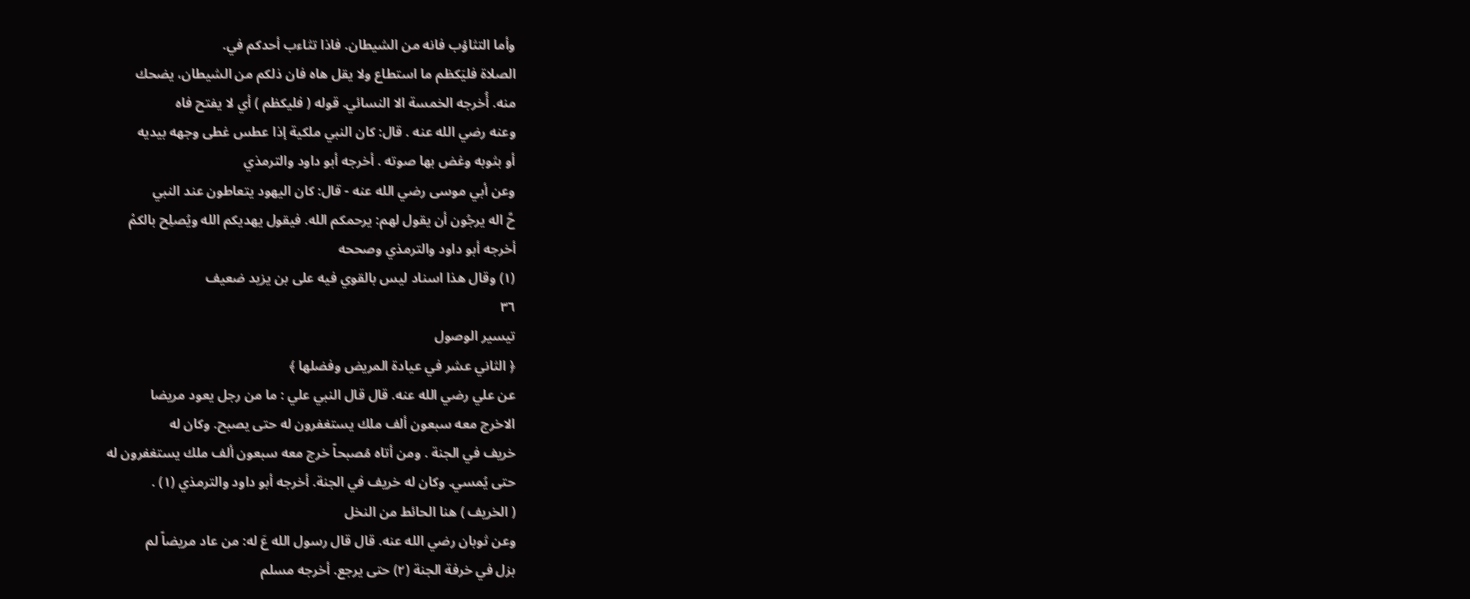وأما التثاؤب فانه من الشيطان. فاذا تثاءب أحدكم في.
الصلاة فليَكظم ما استطاع ولا يقل هاه فان ذلكم من الشيطان، يضحك
منه. أُخرجه الخمسة الا النسائي. قوله ( فليكظم ) أي لا يفتح فاه
وعنه رضي الله عنه . قال: كان النبي ملكية إذا عطس غطى وجهه بيديه
أو بثوبه وغض بها صوته . أخرجه أبو داود والترمذي
وعن أبي موسى رضي الله عنه - قال: كان اليهود يتعاطون عند النبي
حَّ اله يرجُون أن يقول لهم: يرحمكم الله. فيقول يهديكم الله ويُصلِح بالكمْ
أخرجه أبو داود والترمذي وصححه
(١) وقال هذا اسناد ليس بالقوي فيه على بن يزيد ضعيف
٣٦
تيسير الوصول
﴿ الثاني عشر في عيادة المريض وفضلها ﴾
عن علي رضي الله عنه. قال قال النبي علي : ما من رجل يعود مريضا
الاخرج معه سبعون ألف ملك يستغفرون له حتى يصبح. وكان له
خريف في الجنة . ومن أتاه مُصبحاً خرج معه سبعون ألف ملك يستغفرون له
حتى يُمسي. وكان له خريف في الجنة. أخرجه أبو داود والترمذي (١) .
( الخريف ) هنا الحائط من النخل
وعن ثوبان رضي الله عنه. قال قال رسول الله عَ له: من عاد مريضاً لم
بزل في خرفة الجنة (٢) حتى يرجع. أخرجه مسلم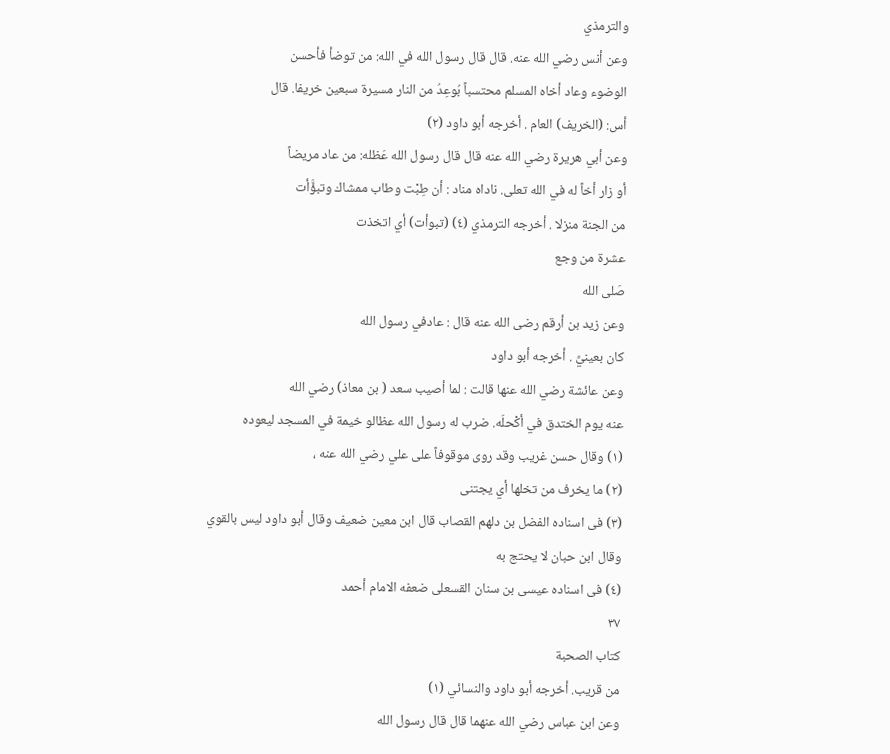والترمذي
وعن أنس رضي الله عنه. قال قال رسول الله في الله: من توضأ فأحسن
الوضوء وعاد أخاه المسلم محتسباً بُوعِدُ من النار مسيرة سبعين خريفا. قال
أس: (الخريف) العام . أخرجه أبو داود (٢)
وعن أبي هريرة رضي الله عنه قال قال رسول الله عَظله: من عاد مريضاً
أو زار أخاً له في الله تعلى. ناداه مناد : أن طِبْت وطاب ممشاك وتبؤَّأت
من الجنة منزلا . أخرجه الترمذي (٤) (تبوأت) أي اتخذت
عشرة من وجع
صَلى الله
وعن زيد بن أرقم رضى الله عنه قال : عادفي رسول الله
كان بعينيَّ . أخرجه أبو داود
وعن عائشة رضي الله عنها قالت : لما أصيب سعد ( بن معاذ) رضي الله
عنه يوم الختدق في أكْحلَه. ضرب له رسول الله عظالو خيمة في المسجد ليعوده
(١) وقال حسن غريب وقد روى موقوفاً على علي رضي الله عنه ،
(٢) ما يخرف من تخلها أي يجتنى
(٣) فى اسناده الفضل بن دلهم القصاب قال ابن معين ضعيف وقال أبو داود ليس بالقوي
وقال ابن حبان لا يحتج به
(٤) فى اسناده عيسى بن سنان القسعلى ضعفه الامام أحمد
٣٧
كتاب الصحبة
من قريب. أخرجه أبو داود والنسائي (١)
وعن ابن عباس رضي الله عنهما قال قال رسول الله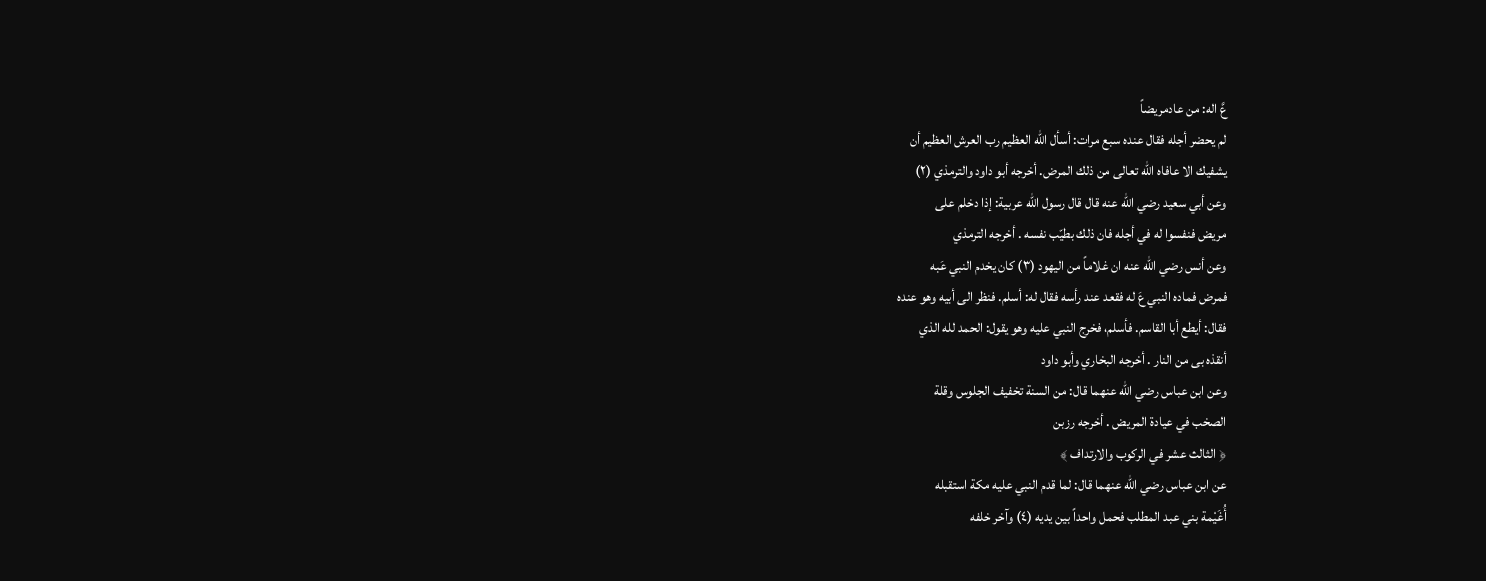عَّ اله: من عادمريضاً
لم يحضر أجله فقال عنده سبع مرات: أسأل الله العظيم رب العرش العظيم أن
يشفيك الا عافاه الله تعالى من ذلك المرض. أخرجه أبو داود والترمذي (٢)
وعن أبي سعيد رضي الله عنه قال قال رسول الله عربية: إذا دخلم على
مريض فنفسوا له في أجله فان ذلك بطيّب نفسه . أخرجه الترمذي
وعن أنس رضي الله عنه ان غلاماً من اليهود (٣) كان يخدم النبي عَبه
فمرض فماده النبي عَ له فقعد عند رأسه فقال له: أسلم. فنظر الى أبيه وهو عنده
فقال: أيطع أبا القاسم. فأسلم، فخرج النبي عليه وهو يقول: الحمد لله الذي
أنقذه بى من النار . أخرجه البخاري وأبو داود
وعن ابن عباس رضي الله عنهما قال: من السنة تخفيف الجلوس وقلة
الصخب في عيادة المريض . أخرجه رزبن
﴿ الثالث عشر في الركوب والارتداف ﴾
عن ابن عباس رضي الله عنهما قال: لما قدم النبي عليه مكة استقبله
أُغَيْمة بني عبد المطلب فحمل واحداً بين يديه (٤) وآخر خلفه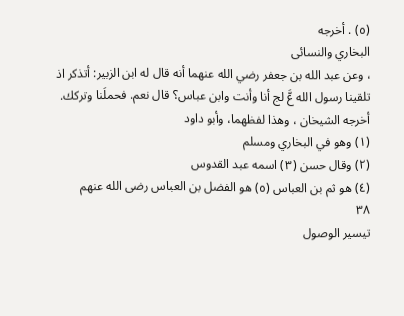(٥) . أخرجه
البخاري والنسائى
، وعن عبد الله بن جعفر رضي الله عنهما أنه قال له ابن الزبير: أتذكر اذ
تلقينا رسول الله عَّ لج أنا وأنت وابن عباس؟ قال نعم. فحملَنا وتركك.
أخرجه الشيخان ، وهذا لفظهما، وأبو داود
(١) وهو في البخاري ومسلم
(٢) وقال حسن (٣) اسمه عبد القدوس
(٤) هو ثم بن العباس (٥) هو الفضل بن العباس رضى الله عنهم
٣٨
تيسير الوصول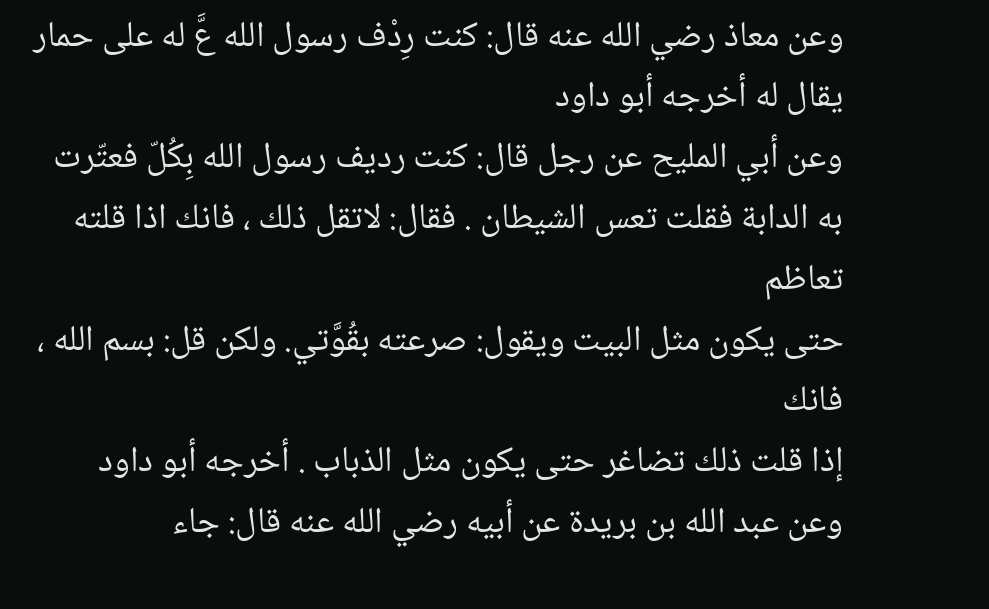وعن معاذ رضي الله عنه قال: كنت رِدْف رسول الله عَّ له على حمار
يقال له أخرجه أبو داود
وعن أبي المليح عن رجل قال: كنت رديف رسول الله بِكُلّ فعتّرت
به الدابة فقلت تعس الشيطان . فقال: لاتقل ذلك ، فانك اذا قلته تعاظم
حتى يكون مثل البيت ويقول: صرعته بقُوَّتي. ولكن قل: بسم الله ، فانك
إذا قلت ذلك تضاغر حتى يكون مثل الذباب . أخرجه أبو داود
وعن عبد الله بن بريدة عن أبيه رضي الله عنه قال: جاء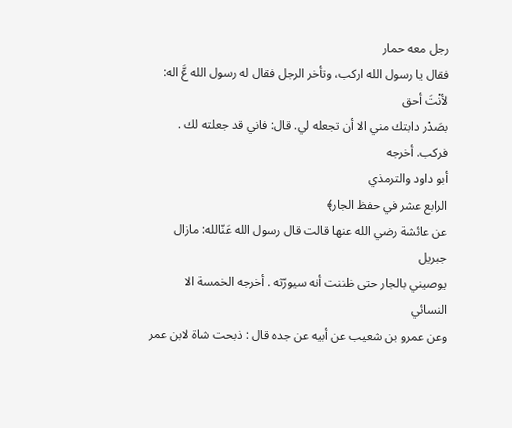رجل معه حمار
فقال يا رسول الله اركب، وتأخر الرجل فقال له رسول الله عَّ اله: لأنْتَ أحق
بصَدْر دابتك مني الا أن تجعله لي. قال: فاني قد جعلته لك . فركب. أخرجه
أبو داود والترمذي
الرابع عشر في حفظ الجار﴾
عن عائشة رضي الله عنها قالت قال رسول الله عَنّالله: مازال جبريل
يوصيني بالجار حتى ظننت أنه سيورّثه . أخرجه الخمسة الا النسائي
وعن عمرو بن شعيب عن أبيه عن جده قال : ذبحت شاة لابن عمر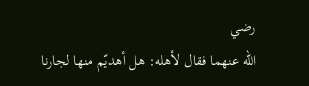رضي
الله عنهما فقال لأهله: هل أهديّم منها لجارنا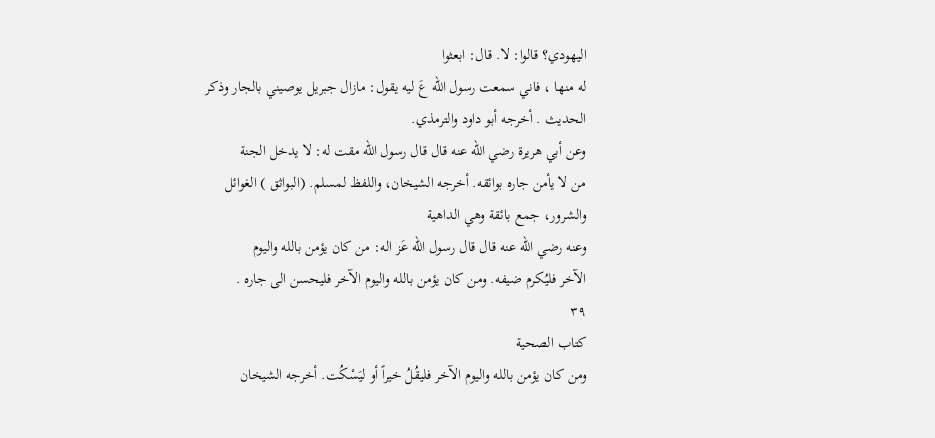اليهودي؟ قالوا: لا. قال: ابعثوا
له منها ، فاني سمعت رسول الله عَ ليه يقول: مازال جبريل يوصيني بالجار وذكر
الحديث . أخرجه أبو داود والترمذي.
وعن أبي هريرة رضي الله عنه قال قال رسول الله مقت له: لا يدخل الجنة
من لا يأمن جاره بوائقه. أخرجه الشيخان، واللفظ لمسلم. (البواثق ) الغوائل
والشرور، جمع بائقة وهي الداهية
وعنه رضي الله عنه قال قال رسول الله عَز اله: من كان يؤمن بالله واليوم
الآخر فليُكرم ضيفه. ومن كان يؤمن بالله واليوم الآخر فليحسن الى جاره .
٣٩
كتاب الصحية
ومن كان يؤمن بالله واليوم الآخر فليقُلُ خيراً أو ليَسْكُت. أخرجه الشيخان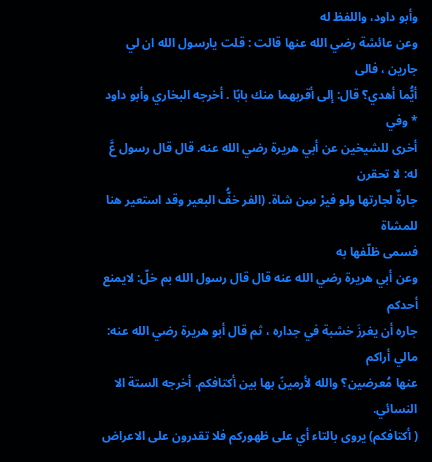وأبو داود، واللفظ له
وعن عائشة رضي الله عنها قالت : قلت يارسول الله ان لي جارين ، فالى
أيُّما أهدي؟ قال: إلى أقربهما منك بابًا . أخرجه البخاري وأبو داود * وفي
أخرى للشيخين عن أبي هريرة رضي الله عنه. قال قال رسول عَّ له: لا تحقرن
جارةٌ لجارتها ولو فيرْ سِن شاة. (الفر خفُّ البعير وقد استعير هنا للمشاة
فسمى ظلّفها به
وعن أبي هريرة رضي الله عنه قال قال رسول الله بم خلّ: لايمنع أحدكم
جاره أن يغرزَ خشبة في جداره ، ثم قال أبو هريرة رضي الله عنه: مالي أراكم
عنها مُعرضين؟ والله لأرمينً بها بين أكتافكم. أخرجه الستة الا النسائي.
( أكتافكم) يروى بالتاء أي على ظهوركم فلا تقدرون على الاعراض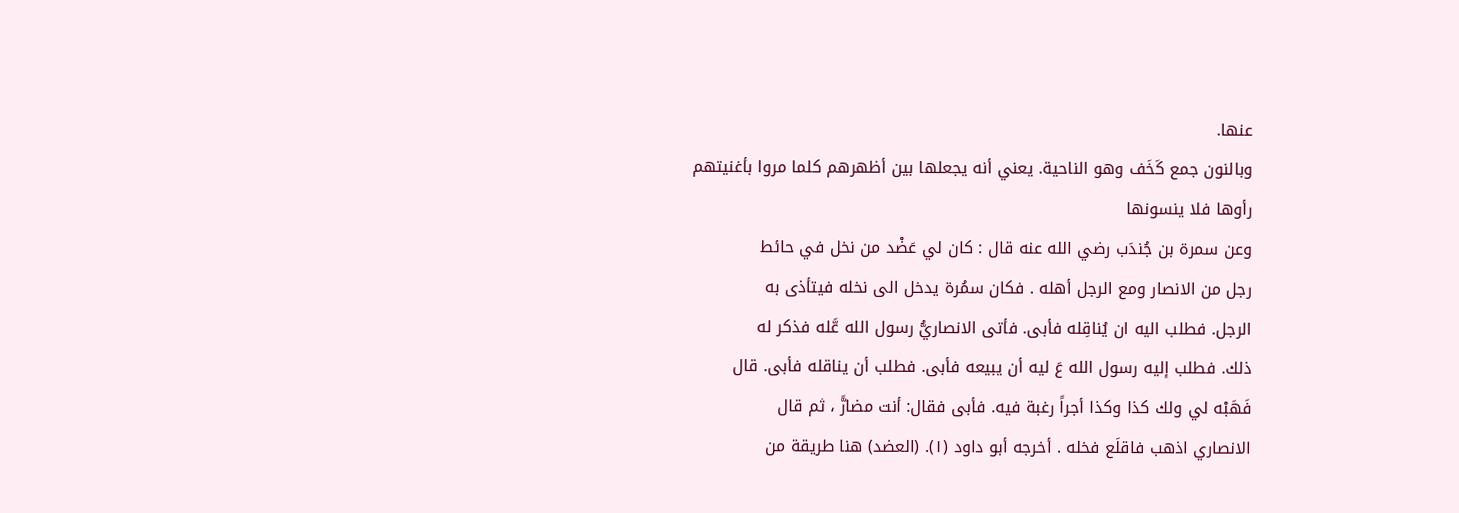عنها.
وبالنون جمع كَخَف وهو الناحية. يعني أنه يجعلها بين أظهرهم كلما مروا بأغنيتهم
رأوها فلا ينسونها
وعن سمرة بن جُندَب رضي الله عنه قال : كان لي عَضْد من نخل في حائط
رجل من الانصار ومع الرجل أهله . فكان سمُرة يدخل الى نخله فيتأذى به
الرجل. فطلب اليه ان يُناقِله فأبى. فأتى الانصاريُّ رسول الله عَّله فذكر له
ذلك. فطلب إليه رسول الله عَ ليه أن يبيعه فأبى. فطلب أن يناقله فأبى. قال
فَهَبْه لي ولك كذا وكذا أجراً رغبة فيه. فأبى فقال: أنت مضارًّ ، ثم قال
الانصاري اذهب فاقلَع فخله . أخرجه أبو داود (١). (العضد) هنا طريقة من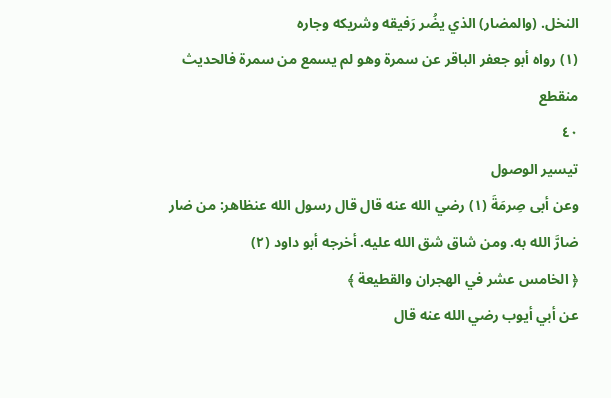النخل. (والمضار) الذي يضُر رَفيقه وشريكه وجاره
(١) رواه أبو جعفر الباقر عن سمرة وهو لم يسمع من سمرة فالحديث منقطع
٤٠
تيسير الوصول
وعن أبى صِرمَةَ (١) رضي الله عنه قال قال رسول الله عنظاهر: من ضار
ضارَّ الله به. ومن شاق شق الله عليه. أخرجه أبو داود (٢)
﴿ الخامس عشر في الهجران والقطيعة ﴾
عن أبي أيوب رضي الله عنه قال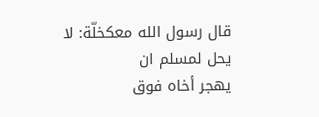قال رسول الله معكخلّة: لا يحل لمسلم ان
يهجر أخاه فوق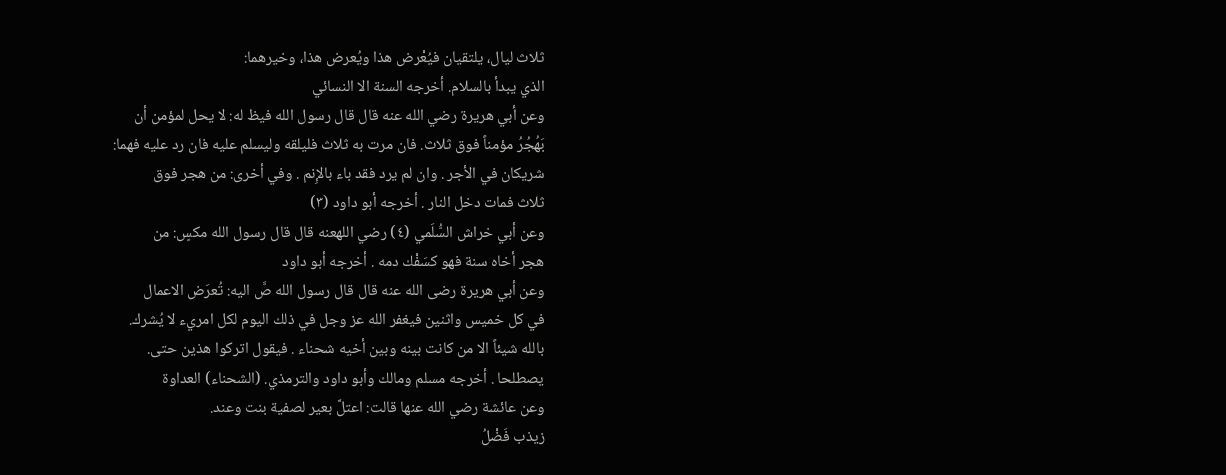ثلاث ليال، يلتقيان فيُعْرض هذا ويُعرض هذا، وخيرهما:
الذي يبدأ بالسلام. أخرجه السنة الا النسائي
وعن أبي هريرة رضي الله عنه قال قال رسول الله فيظ له: لا يحل لمؤمن أن
بَهُجُرُ مؤمناً فوق ثلاث. فان مرت به ثلاث فليلقه وليسلم عليه فان رد عليه فهما:
شريكان في الأجر . وان لم يرد فقد باء بالإِنم . وفي أخرى: من هجر فوق
ثلاث فمات دخل النار . أخرجه أبو داود (٣)
وعن أبي خراش السُّلَمي (٤) رضي اللهعنه قال قال رسول الله مكسٍ: من
هجر أخاه سنة فهو كسَفْك دمه . أخرجه أبو داود
وعن أبي هريرة رضى الله عنه قال قال رسول الله صَّ اليه: تُعرَض الاعمال
في كل خميس واثنين فيغفر الله عز وجل في ذلك اليوم لكل امريء لا يُشرك.
بالله شيئاً الا من كانت بينه وبين أخيه شحناء . فيقول اتركوا هذين حتى.
يصطلحا . أخرجه مسلم ومالك وأبو داود والترمذي. (الشحناء) العداوة
وعن عائشة رضي الله عنها قالت: اعتلَّ بعير لصفية بنت وعند.
زيذب فَضْلُ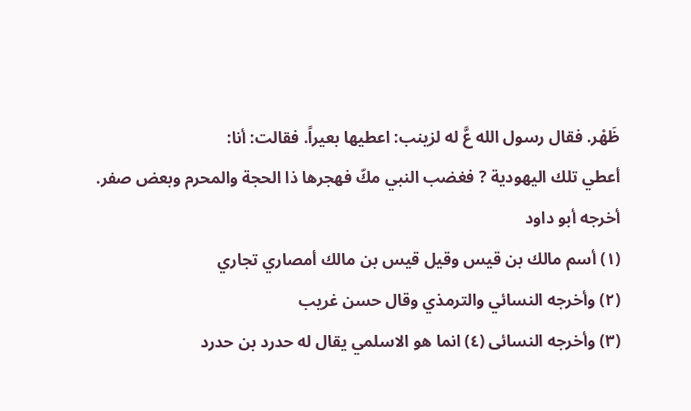ظَهْر. فقال رسول الله عَّ له لزينب: اعطيها بعيراً. فقالت: أنا:
أعطي تلك اليهودية ? فغضب النبي مكّ فهجرها ذا الحجة والمحرم وبعض صفر.
أخرجه أبو داود
(١) أسم مالك بن قيس وقيل قيس بن مالك أمصاري تجاري
(٢) وأخرجه النسائي والترمذي وقال حسن غريب
(٣) وأخرجه النسائى (٤) انما هو الاسلمي يقال له حدرد بن حدرد